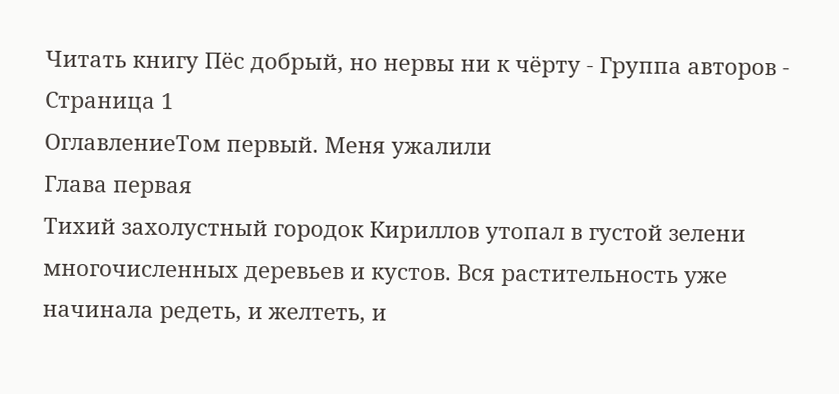Читать книгу Пёс добрый, но нервы ни к чёрту - Группа авторов - Страница 1
ОглавлениеТом первый. Меня ужалили
Глава первая
Тихий захолустный городок Кириллов утопал в густой зелени многочисленных деревьев и кустов. Вся растительность уже начинала редеть, и желтеть, и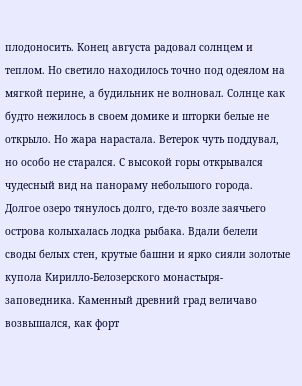плодоносить. Конец августа радовал солнцем и теплом. Но светило находилось точно под одеялом на мягкой перине, а будильник не волновал. Солнце как будто нежилось в своем домике и шторки белые не открыло. Но жара нарастала. Ветерок чуть поддувал, но особо не старался. С высокой горы открывался чудесный вид на панораму небольшого города. Долгое озеро тянулось долго, где-то возле заячьего острова колыхалась лодка рыбака. Вдали белели своды белых стен, крутые башни и ярко сияли золотые купола Кирилло-Белозерского монастыря-заповедника. Каменный древний град величаво возвышался, как форт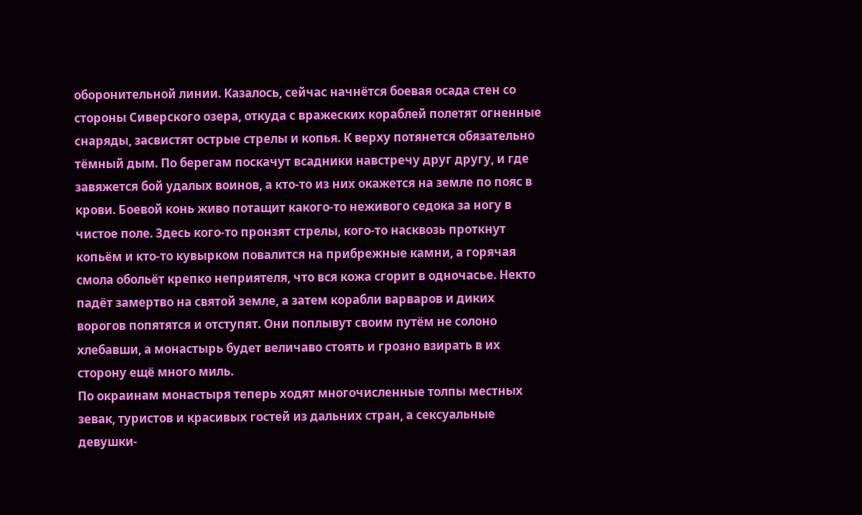оборонительной линии. Казалось, сейчас начнётся боевая осада стен со стороны Сиверского озера, откуда с вражеских кораблей полетят огненные снаряды, засвистят острые стрелы и копья. К верху потянется обязательно тёмный дым. По берегам поскачут всадники навстречу друг другу, и где завяжется бой удалых воинов, а кто-то из них окажется на земле по пояс в крови. Боевой конь живо потащит какого-то неживого седока за ногу в чистое поле. Здесь кого-то пронзят стрелы, кого-то насквозь проткнут копьём и кто-то кувырком повалится на прибрежные камни, а горячая смола обольёт крепко неприятеля, что вся кожа сгорит в одночасье. Некто падёт замертво на святой земле, а затем корабли варваров и диких ворогов попятятся и отступят. Они поплывут своим путём не солоно хлебавши, а монастырь будет величаво стоять и грозно взирать в их сторону ещё много миль.
По окраинам монастыря теперь ходят многочисленные толпы местных зевак, туристов и красивых гостей из дальних стран, а сексуальные девушки-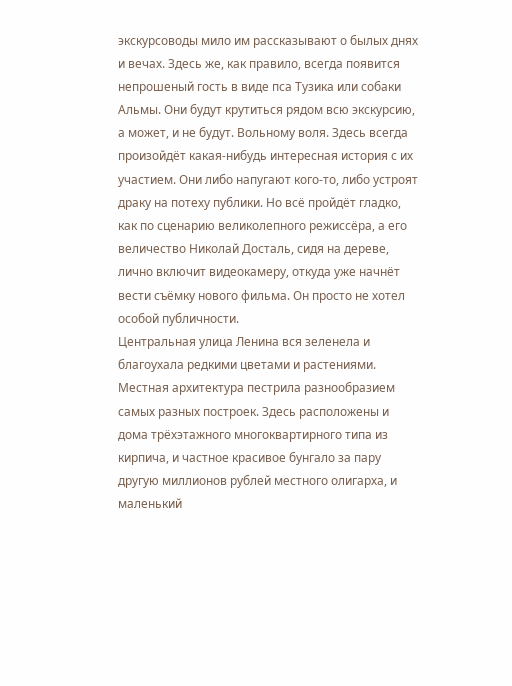экскурсоводы мило им рассказывают о былых днях и вечах. Здесь же, как правило, всегда появится непрошеный гость в виде пса Тузика или собаки Альмы. Они будут крутиться рядом всю экскурсию, а может, и не будут. Вольному воля. Здесь всегда произойдёт какая-нибудь интересная история с их участием. Они либо напугают кого-то, либо устроят драку на потеху публики. Но всё пройдёт гладко, как по сценарию великолепного режиссёра, а его величество Николай Досталь, сидя на дереве, лично включит видеокамеру, откуда уже начнёт вести съёмку нового фильма. Он просто не хотел особой публичности.
Центральная улица Ленина вся зеленела и благоухала редкими цветами и растениями. Местная архитектура пестрила разнообразием самых разных построек. Здесь расположены и дома трёхэтажного многоквартирного типа из кирпича, и частное красивое бунгало за пару другую миллионов рублей местного олигарха, и маленький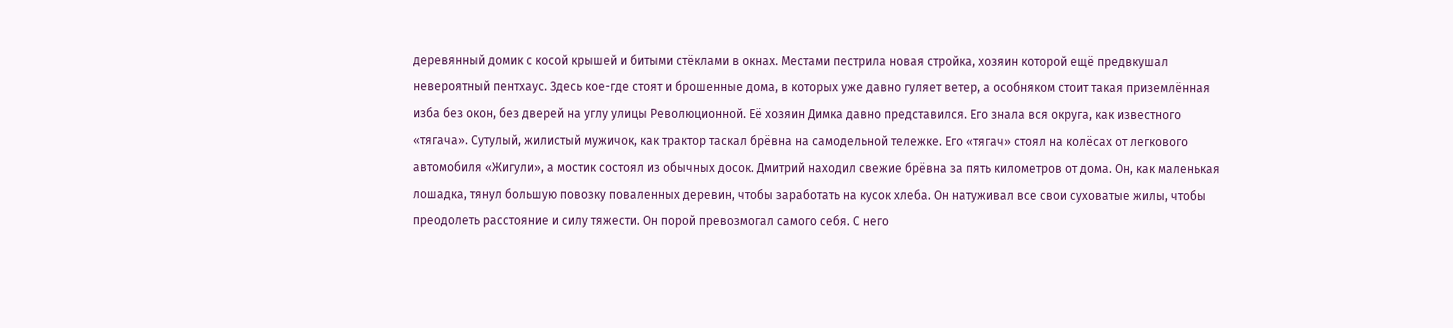деревянный домик с косой крышей и битыми стёклами в окнах. Местами пестрила новая стройка, хозяин которой ещё предвкушал невероятный пентхаус. Здесь кое-где стоят и брошенные дома, в которых уже давно гуляет ветер, а особняком стоит такая приземлённая изба без окон, без дверей на углу улицы Революционной. Её хозяин Димка давно представился. Его знала вся округа, как известного «тягача». Сутулый, жилистый мужичок, как трактор таскал брёвна на самодельной тележке. Его «тягач» стоял на колёсах от легкового автомобиля «Жигули», а мостик состоял из обычных досок. Дмитрий находил свежие брёвна за пять километров от дома. Он, как маленькая лошадка, тянул большую повозку поваленных деревин, чтобы заработать на кусок хлеба. Он натуживал все свои суховатые жилы, чтобы преодолеть расстояние и силу тяжести. Он порой превозмогал самого себя. С него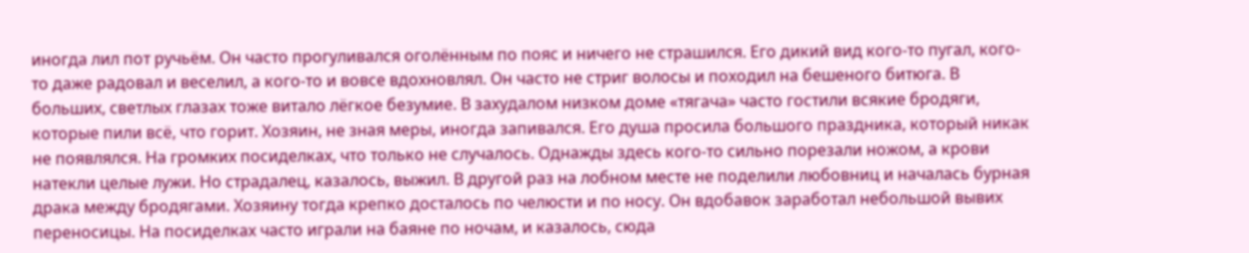иногда лил пот ручьём. Он часто прогуливался оголённым по пояс и ничего не страшился. Его дикий вид кого-то пугал, кого-то даже радовал и веселил, а кого-то и вовсе вдохновлял. Он часто не стриг волосы и походил на бешеного битюга. В больших, светлых глазах тоже витало лёгкое безумие. В захудалом низком доме «тягача» часто гостили всякие бродяги, которые пили всё, что горит. Хозяин, не зная меры, иногда запивался. Его душа просила большого праздника, который никак не появлялся. На громких посиделках, что только не случалось. Однажды здесь кого-то сильно порезали ножом, а крови натекли целые лужи. Но страдалец, казалось, выжил. В другой раз на лобном месте не поделили любовниц и началась бурная драка между бродягами. Хозяину тогда крепко досталось по челюсти и по носу. Он вдобавок заработал небольшой вывих переносицы. На посиделках часто играли на баяне по ночам, и казалось, сюда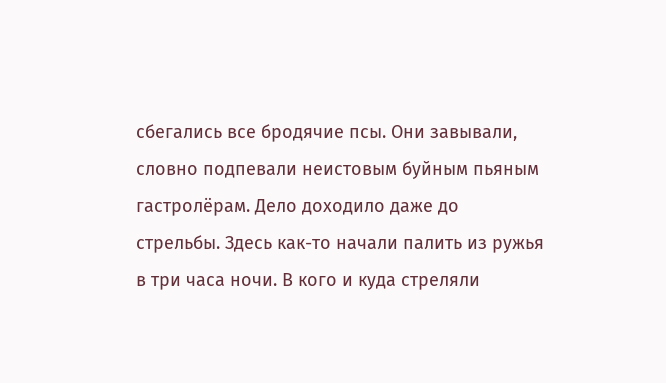сбегались все бродячие псы. Они завывали, словно подпевали неистовым буйным пьяным гастролёрам. Дело доходило даже до стрельбы. Здесь как-то начали палить из ружья в три часа ночи. В кого и куда стреляли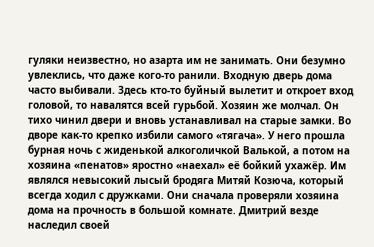гуляки неизвестно, но азарта им не занимать. Они безумно увлеклись, что даже кого-то ранили. Входную дверь дома часто выбивали. Здесь кто-то буйный вылетит и откроет вход головой, то навалятся всей гурьбой. Хозяин же молчал. Он тихо чинил двери и вновь устанавливал на старые замки. Во дворе как-то крепко избили самого «тягача». У него прошла бурная ночь с жиденькой алкоголичкой Валькой, а потом на хозяина «пенатов» яростно «наехал» её бойкий ухажёр. Им являлся невысокий лысый бродяга Митяй Козюча, который всегда ходил с дружками. Они сначала проверяли хозяина дома на прочность в большой комнате. Дмитрий везде наследил своей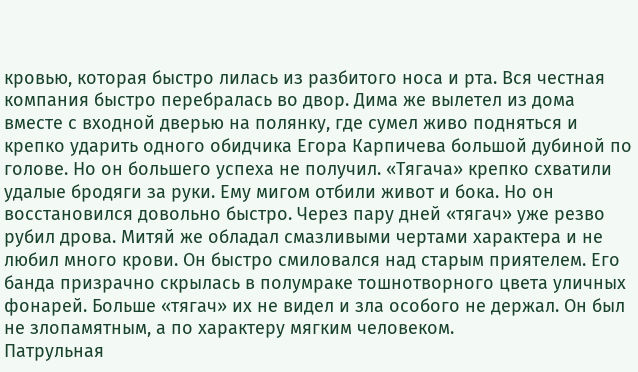кровью, которая быстро лилась из разбитого носа и рта. Вся честная компания быстро перебралась во двор. Дима же вылетел из дома вместе с входной дверью на полянку, где сумел живо подняться и крепко ударить одного обидчика Егора Карпичева большой дубиной по голове. Но он большего успеха не получил. «Тягача» крепко схватили удалые бродяги за руки. Ему мигом отбили живот и бока. Но он восстановился довольно быстро. Через пару дней «тягач» уже резво рубил дрова. Митяй же обладал смазливыми чертами характера и не любил много крови. Он быстро смиловался над старым приятелем. Его банда призрачно скрылась в полумраке тошнотворного цвета уличных фонарей. Больше «тягач» их не видел и зла особого не держал. Он был не злопамятным, а по характеру мягким человеком.
Патрульная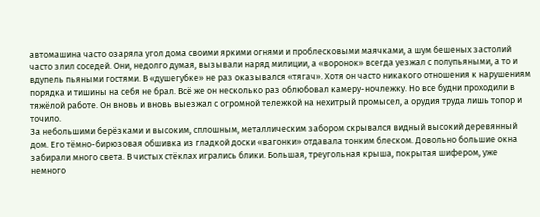автомашина часто озаряла угол дома своими яркими огнями и проблесковыми маячками, а шум бешеных застолий часто злил соседей. Они, недолго думая, вызывали наряд милиции, а «воронок» всегда уезжал с полупьяными, а то и вдупель пьяными гостями. В «душегубке» не раз оказывался «тягач». Хотя он часто никакого отношения к нарушениям порядка и тишины на себя не брал. Всё же он несколько раз облюбовал камеру-ночлежку. Но все будни проходили в тяжёлой работе. Он вновь и вновь выезжал с огромной тележкой на нехитрый промысел, а орудия труда лишь топор и точило.
За небольшими берёзками и высоким, сплошным, металлическим забором скрывался видный высокий деревянный дом. Его тёмно-бирюзовая обшивка из гладкой доски «вагонки» отдавала тонким блеском. Довольно большие окна забирали много света. В чистых стёклах игрались блики. Большая, треугольная крыша, покрытая шифером, уже немного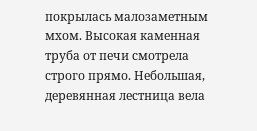покрылась малозаметным мхом. Высокая каменная труба от печи смотрела строго прямо. Небольшая, деревянная лестница вела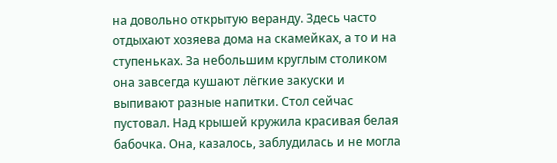на довольно открытую веранду. Здесь часто отдыхают хозяева дома на скамейках, а то и на ступеньках. За небольшим круглым столиком она завсегда кушают лёгкие закуски и выпивают разные напитки. Стол сейчас пустовал. Над крышей кружила красивая белая бабочка. Она, казалось, заблудилась и не могла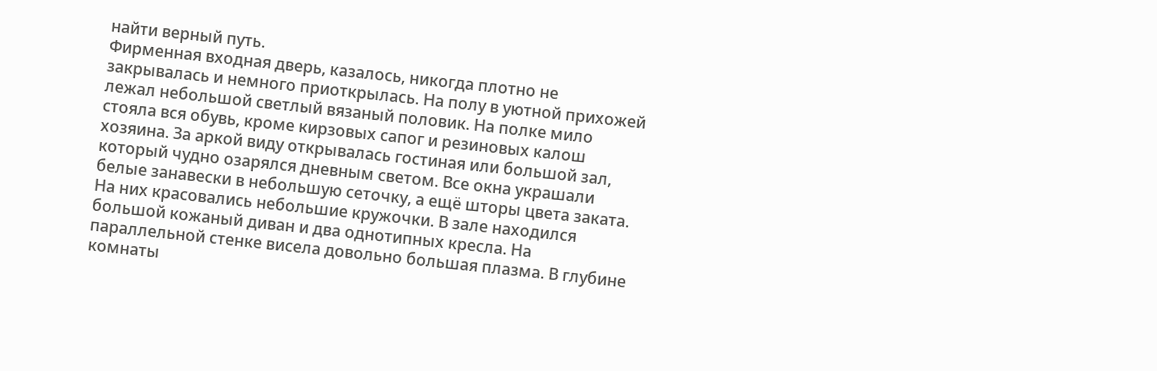найти верный путь.
Фирменная входная дверь, казалось, никогда плотно не закрывалась и немного приоткрылась. На полу в уютной прихожей лежал небольшой светлый вязаный половик. На полке мило стояла вся обувь, кроме кирзовых сапог и резиновых калош хозяина. За аркой виду открывалась гостиная или большой зал, который чудно озарялся дневным светом. Все окна украшали белые занавески в небольшую сеточку, а ещё шторы цвета заката. На них красовались небольшие кружочки. В зале находился большой кожаный диван и два однотипных кресла. На параллельной стенке висела довольно большая плазма. В глубине комнаты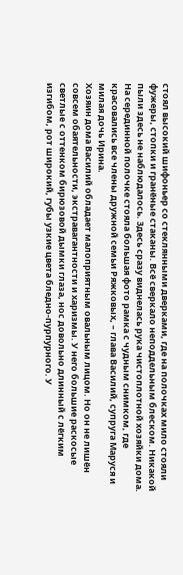стоял высокий шифоньер со стеклянными дверками, где на полочках мило стояли фужеры, стопки и гранёные стаканы. Всё сверкало неподдельным блеском. Никакой пыли здесь не наблюдалось. Здесь сразу виднелась рука чистоплотной хозяйки дома. На серединной полочке стояла большая фото рамка с чудным снимком, где красовались все члены дружной семьи Ряжковых, – глава Василий, супруга Маруся и милая дочь Ирина.
Хозяин дома Василий обладает малоприятным овальным лицом. Но он не лишён совсем обаятельности, экстравагантности и харизмы. У него большие раскосые светлые с оттенком бирюзовой дымки глаза, нос довольно длинный с лёгким изгибом, рот широкий, губы узкие цвета бледно-пурпурного. У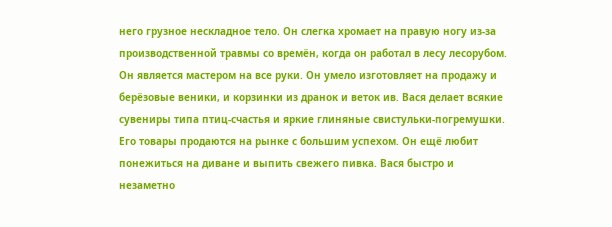него грузное нескладное тело. Он слегка хромает на правую ногу из-за производственной травмы со времён, когда он работал в лесу лесорубом. Он является мастером на все руки. Он умело изготовляет на продажу и берёзовые веники, и корзинки из дранок и веток ив. Вася делает всякие сувениры типа птиц-счастья и яркие глиняные свистульки-погремушки. Его товары продаются на рынке с большим успехом. Он ещё любит понежиться на диване и выпить свежего пивка. Вася быстро и незаметно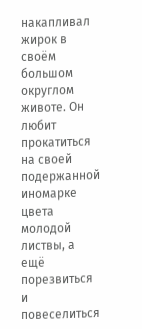накапливал жирок в своём большом округлом животе. Он любит прокатиться на своей подержанной иномарке цвета молодой листвы, а ещё порезвиться и повеселиться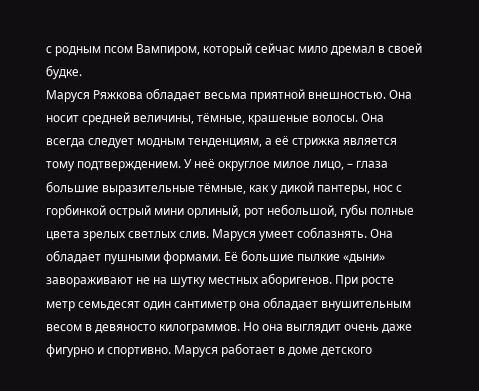с родным псом Вампиром, который сейчас мило дремал в своей будке.
Маруся Ряжкова обладает весьма приятной внешностью. Она носит средней величины, тёмные, крашеные волосы. Она всегда следует модным тенденциям, а её стрижка является тому подтверждением. У неё округлое милое лицо, – глаза большие выразительные тёмные, как у дикой пантеры, нос с горбинкой острый мини орлиный, рот небольшой, губы полные цвета зрелых светлых слив. Маруся умеет соблазнять. Она обладает пушными формами. Её большие пылкие «дыни» завораживают не на шутку местных аборигенов. При росте метр семьдесят один сантиметр она обладает внушительным весом в девяносто килограммов. Но она выглядит очень даже фигурно и спортивно. Маруся работает в доме детского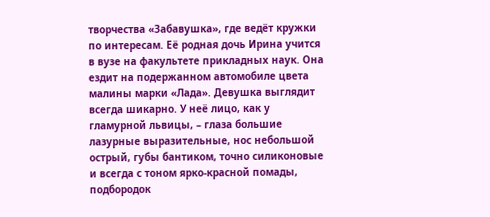творчества «Забавушка», где ведёт кружки по интересам. Её родная дочь Ирина учится в вузе на факультете прикладных наук. Она ездит на подержанном автомобиле цвета малины марки «Лада». Девушка выглядит всегда шикарно. У неё лицо, как у гламурной львицы, – глаза большие лазурные выразительные, нос небольшой острый, губы бантиком, точно силиконовые и всегда с тоном ярко-красной помады, подбородок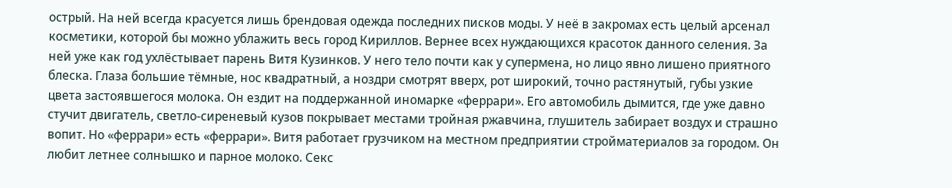острый. На ней всегда красуется лишь брендовая одежда последних писков моды. У неё в закромах есть целый арсенал косметики, которой бы можно ублажить весь город Кириллов. Вернее всех нуждающихся красоток данного селения. За ней уже как год ухлёстывает парень Витя Кузинков. У него тело почти как у супермена, но лицо явно лишено приятного блеска. Глаза большие тёмные, нос квадратный, а ноздри смотрят вверх, рот широкий, точно растянутый, губы узкие цвета застоявшегося молока. Он ездит на поддержанной иномарке «феррари». Его автомобиль дымится, где уже давно стучит двигатель, светло-сиреневый кузов покрывает местами тройная ржавчина, глушитель забирает воздух и страшно вопит. Но «феррари» есть «феррари». Витя работает грузчиком на местном предприятии стройматериалов за городом. Он любит летнее солнышко и парное молоко. Секс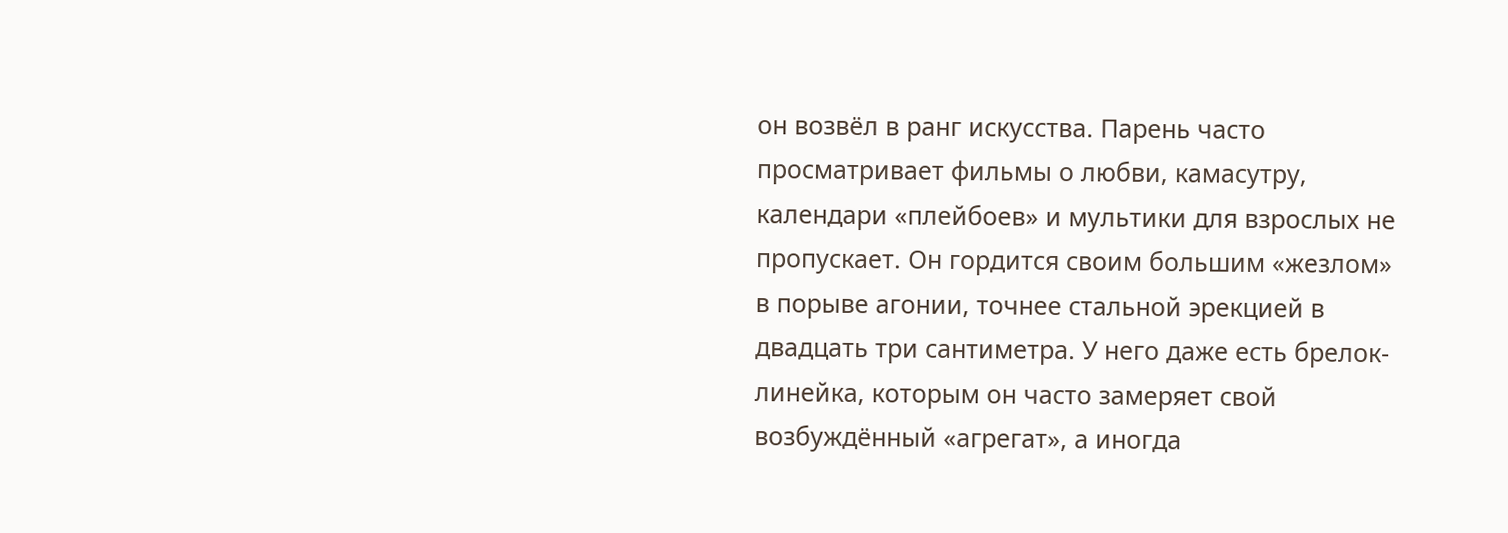он возвёл в ранг искусства. Парень часто просматривает фильмы о любви, камасутру, календари «плейбоев» и мультики для взрослых не пропускает. Он гордится своим большим «жезлом» в порыве агонии, точнее стальной эрекцией в двадцать три сантиметра. У него даже есть брелок-линейка, которым он часто замеряет свой возбуждённый «агрегат», а иногда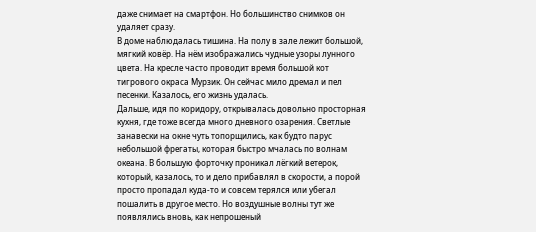даже снимает на смартфон. Но большинство снимков он удаляет сразу.
В доме наблюдалась тишина. На полу в зале лежит большой, мягкий ковёр. На нём изображались чудные узоры лунного цвета. На кресле часто проводит время большой кот тигрового окраса Мурзик. Он сейчас мило дремал и пел песенки. Казалось, его жизнь удалась.
Дальше, идя по коридору, открывалась довольно просторная кухня, где тоже всегда много дневного озарения. Светлые занавески на окне чуть топорщились, как будто парус небольшой фрегаты, которая быстро мчалась по волнам океана. В большую форточку проникал лёгкий ветерок, который, казалось, то и дело прибавлял в скорости, а порой просто пропадал куда-то и совсем терялся или убегал пошалить в другое место. Но воздушные волны тут же появлялись вновь, как непрошеный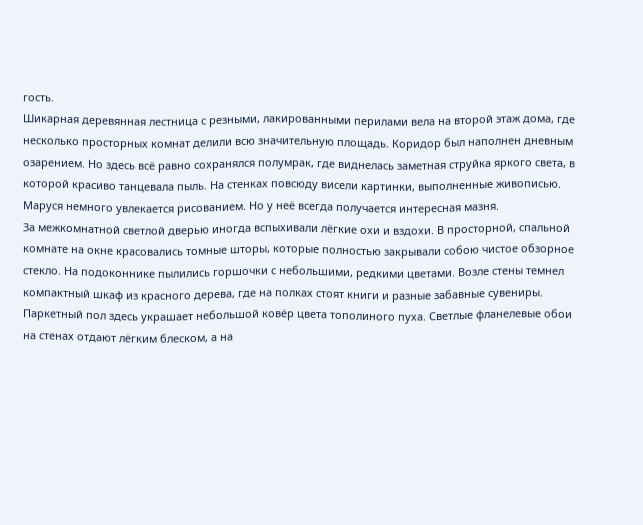гость.
Шикарная деревянная лестница с резными, лакированными перилами вела на второй этаж дома, где несколько просторных комнат делили всю значительную площадь. Коридор был наполнен дневным озарением. Но здесь всё равно сохранялся полумрак, где виднелась заметная струйка яркого света, в которой красиво танцевала пыль. На стенках повсюду висели картинки, выполненные живописью. Маруся немного увлекается рисованием. Но у неё всегда получается интересная мазня.
За межкомнатной светлой дверью иногда вспыхивали лёгкие охи и вздохи. В просторной, спальной комнате на окне красовались томные шторы, которые полностью закрывали собою чистое обзорное стекло. На подоконнике пылились горшочки с небольшими, редкими цветами. Возле стены темнел компактный шкаф из красного дерева, где на полках стоят книги и разные забавные сувениры. Паркетный пол здесь украшает небольшой ковёр цвета тополиного пуха. Светлые фланелевые обои на стенах отдают лёгким блеском, а на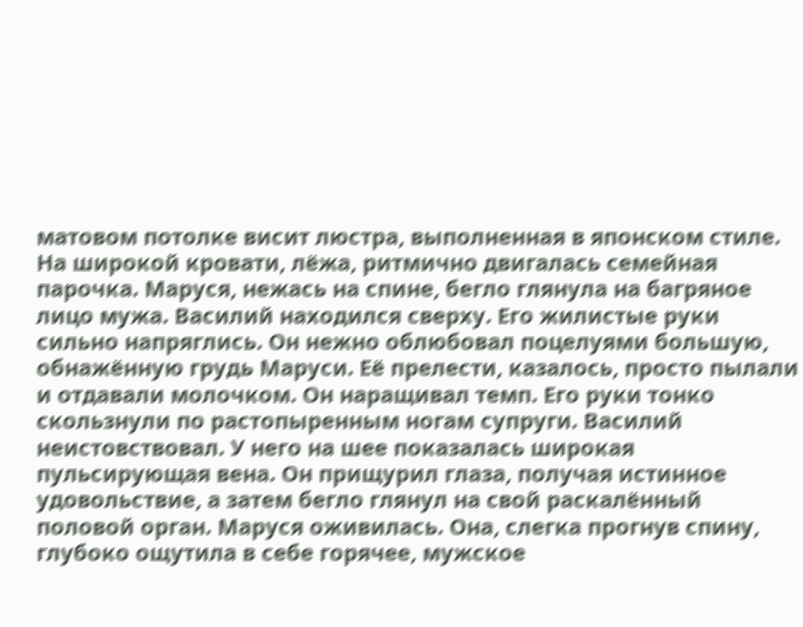матовом потолке висит люстра, выполненная в японском стиле.
На широкой кровати, лёжа, ритмично двигалась семейная парочка. Маруся, нежась на спине, бегло глянула на багряное лицо мужа. Василий находился сверху. Его жилистые руки сильно напряглись. Он нежно облюбовал поцелуями большую, обнажённую грудь Маруси. Её прелести, казалось, просто пылали и отдавали молочком. Он наращивал темп. Его руки тонко скользнули по растопыренным ногам супруги. Василий неистовствовал. У него на шее показалась широкая пульсирующая вена. Он прищурил глаза, получая истинное удовольствие, а затем бегло глянул на свой раскалённый половой орган. Маруся оживилась. Она, слегка прогнув спину, глубоко ощутила в себе горячее, мужское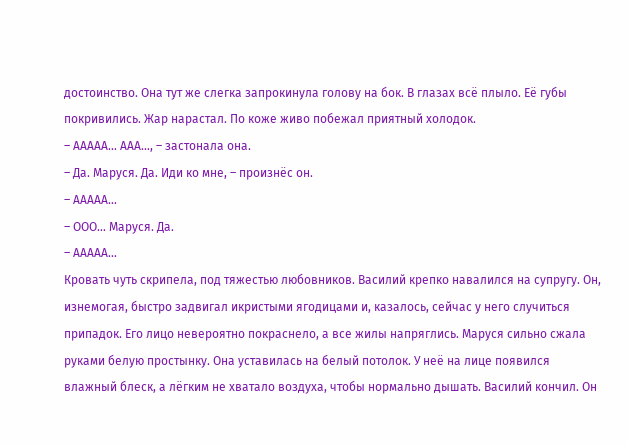достоинство. Она тут же слегка запрокинула голову на бок. В глазах всё плыло. Её губы покривились. Жар нарастал. По коже живо побежал приятный холодок.
– ААААА… ААА…, – застонала она.
– Да. Маруся. Да. Иди ко мне, – произнёс он.
– ААААА…
– ООО… Маруся. Да.
– ААААА…
Кровать чуть скрипела, под тяжестью любовников. Василий крепко навалился на супругу. Он, изнемогая, быстро задвигал икристыми ягодицами и, казалось, сейчас у него случиться припадок. Его лицо невероятно покраснело, а все жилы напряглись. Маруся сильно сжала руками белую простынку. Она уставилась на белый потолок. У неё на лице появился влажный блеск, а лёгким не хватало воздуха, чтобы нормально дышать. Василий кончил. Он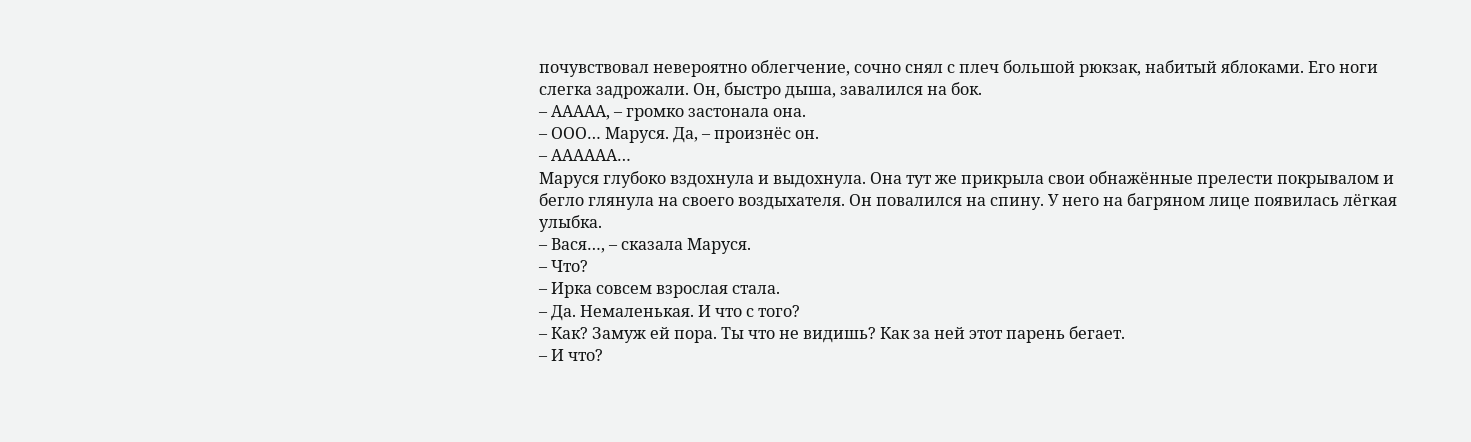почувствовал невероятно облегчение, сочно снял с плеч большой рюкзак, набитый яблоками. Его ноги слегка задрожали. Он, быстро дыша, завалился на бок.
– ААААА, – громко застонала она.
– ООО… Маруся. Да, – произнёс он.
– АААААА…
Маруся глубоко вздохнула и выдохнула. Она тут же прикрыла свои обнажённые прелести покрывалом и бегло глянула на своего воздыхателя. Он повалился на спину. У него на багряном лице появилась лёгкая улыбка.
– Вася…, – сказала Маруся.
– Что?
– Ирка совсем взрослая стала.
– Да. Немаленькая. И что с того?
– Как? Замуж ей пора. Ты что не видишь? Как за ней этот парень бегает.
– И что?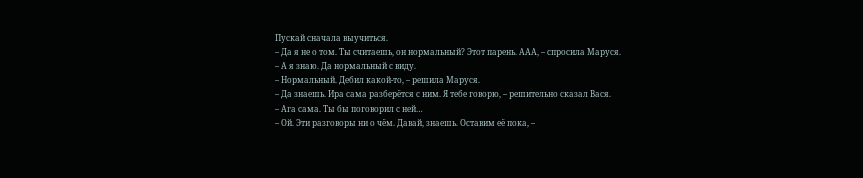Пускай сначала выучиться.
– Да я не о том. Ты считаешь, он нормальный? Этот парень. ААА, – спросила Маруся.
– А я знаю. Да нормальный с виду.
– Нормальный. Дебил какой-то, – решила Маруся.
– Да знаешь. Ира сама разберётся с ним. Я тебе говорю, – решительно сказал Вася.
– Ага сама. Ты бы поговорил с ней…
– Ой. Эти разговоры ни о чём. Давай, знаешь. Оставим её пока, –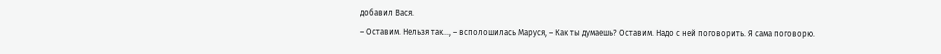добавил Вася.
– Оставим. Нельзя так…, – всполошилась Маруся, – Как ты думаешь? Оставим. Надо с ней поговорить. Я сама поговорю.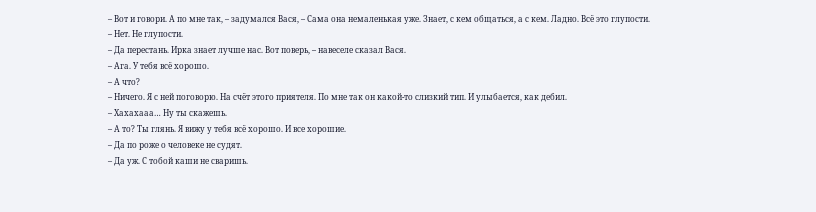– Вот и говори. А по мне так, – задумался Вася, – Сама она немаленькая уже. Знает, с кем общаться, а с кем. Ладно. Всё это глупости.
– Нет. Не глупости.
– Да перестань. Ирка знает лучше нас. Вот поверь, – навеселе сказал Вася.
– Ага. У тебя всё хорошо.
– А что?
– Ничего. Я с ней поговорю. На счёт этого приятеля. По мне так он какой-то слизкий тип. И улыбается, как дебил.
– Хахахааа… Ну ты скажешь.
– А то? Ты глянь. Я вижу у тебя всё хорошо. И все хорошие.
– Да по роже о человеке не судят.
– Да уж. С тобой каши не сваришь.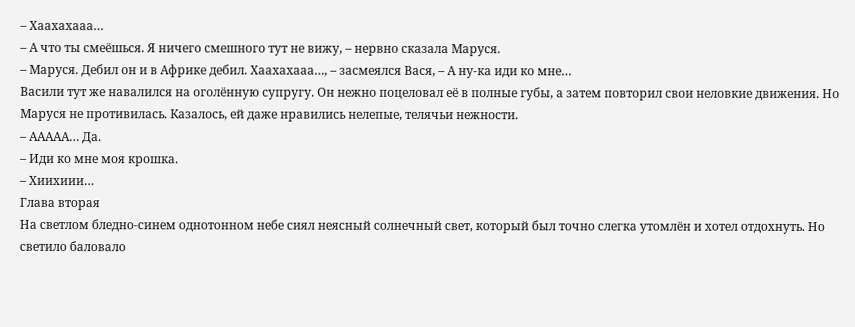– Хаахахааа…
– А что ты смеёшься. Я ничего смешного тут не вижу, – нервно сказала Маруся.
– Маруся. Дебил он и в Африке дебил. Хаахахааа…, – засмеялся Вася, – А ну-ка иди ко мне…
Васили тут же навалился на оголённую супругу. Он нежно поцеловал её в полные губы, а затем повторил свои неловкие движения. Но Маруся не противилась. Казалось, ей даже нравились нелепые, телячьи нежности.
– ААААА… Да.
– Иди ко мне моя крошка.
– Хиихиии…
Глава вторая
На светлом бледно-синем однотонном небе сиял неясный солнечный свет, который был точно слегка утомлён и хотел отдохнуть. Но светило баловало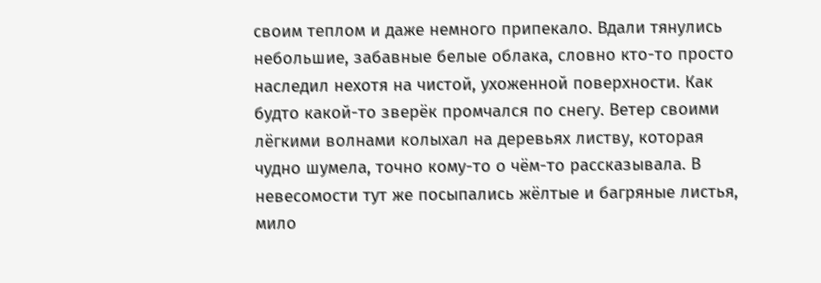своим теплом и даже немного припекало. Вдали тянулись небольшие, забавные белые облака, словно кто-то просто наследил нехотя на чистой, ухоженной поверхности. Как будто какой-то зверёк промчался по снегу. Ветер своими лёгкими волнами колыхал на деревьях листву, которая чудно шумела, точно кому-то о чём-то рассказывала. В невесомости тут же посыпались жёлтые и багряные листья, мило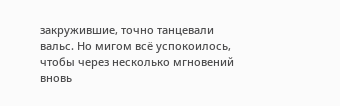закружившие, точно танцевали вальс. Но мигом всё успокоилось, чтобы через несколько мгновений вновь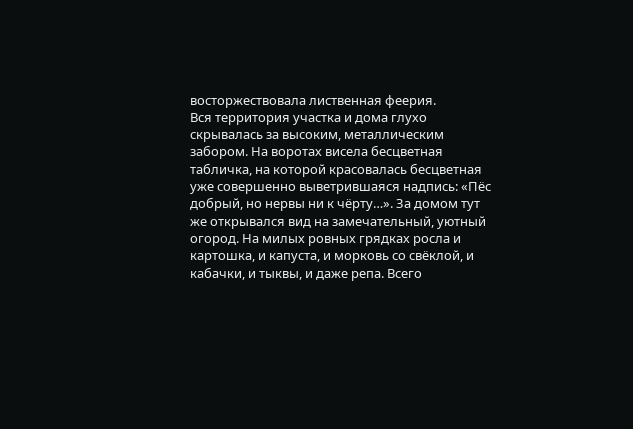восторжествовала лиственная феерия.
Вся территория участка и дома глухо скрывалась за высоким, металлическим забором. На воротах висела бесцветная табличка, на которой красовалась бесцветная уже совершенно выветрившаяся надпись: «Пёс добрый, но нервы ни к чёрту…». За домом тут же открывался вид на замечательный, уютный огород. На милых ровных грядках росла и картошка, и капуста, и морковь со свёклой, и кабачки, и тыквы, и даже репа. Всего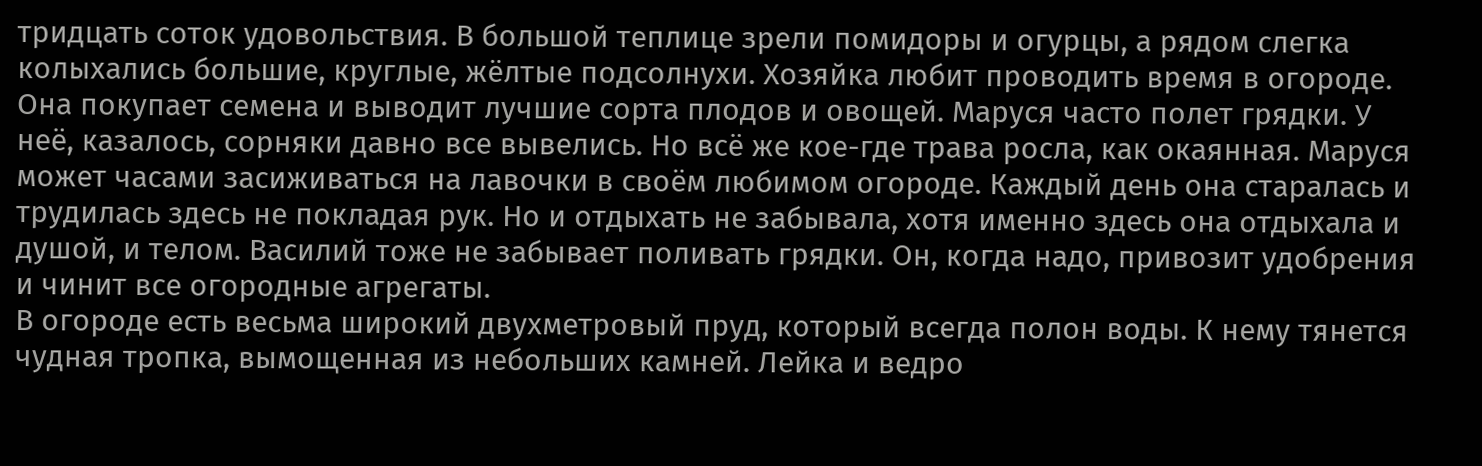тридцать соток удовольствия. В большой теплице зрели помидоры и огурцы, а рядом слегка колыхались большие, круглые, жёлтые подсолнухи. Хозяйка любит проводить время в огороде. Она покупает семена и выводит лучшие сорта плодов и овощей. Маруся часто полет грядки. У неё, казалось, сорняки давно все вывелись. Но всё же кое-где трава росла, как окаянная. Маруся может часами засиживаться на лавочки в своём любимом огороде. Каждый день она старалась и трудилась здесь не покладая рук. Но и отдыхать не забывала, хотя именно здесь она отдыхала и душой, и телом. Василий тоже не забывает поливать грядки. Он, когда надо, привозит удобрения и чинит все огородные агрегаты.
В огороде есть весьма широкий двухметровый пруд, который всегда полон воды. К нему тянется чудная тропка, вымощенная из небольших камней. Лейка и ведро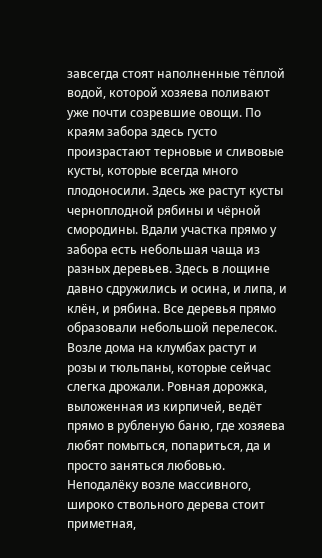завсегда стоят наполненные тёплой водой, которой хозяева поливают уже почти созревшие овощи. По краям забора здесь густо произрастают терновые и сливовые кусты, которые всегда много плодоносили. Здесь же растут кусты черноплодной рябины и чёрной смородины. Вдали участка прямо у забора есть небольшая чаща из разных деревьев. Здесь в лощине давно сдружились и осина, и липа, и клён, и рябина. Все деревья прямо образовали небольшой перелесок. Возле дома на клумбах растут и розы и тюльпаны, которые сейчас слегка дрожали. Ровная дорожка, выложенная из кирпичей, ведёт прямо в рубленую баню, где хозяева любят помыться, попариться, да и просто заняться любовью. Неподалёку возле массивного, широко ствольного дерева стоит приметная,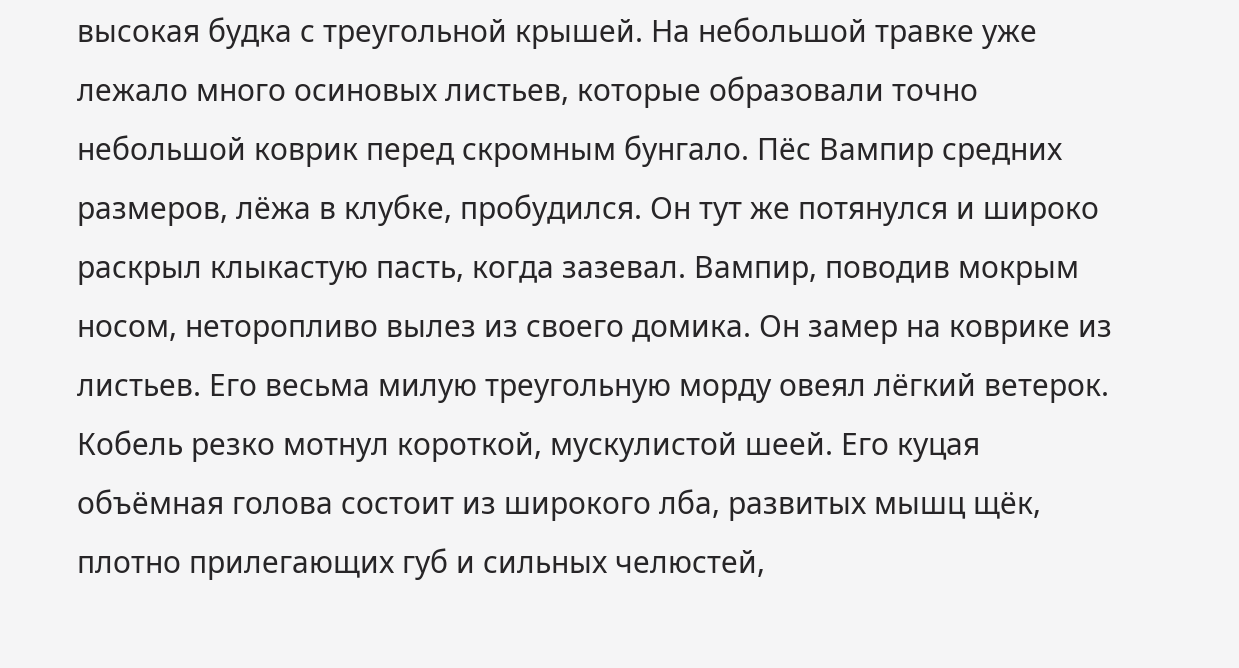высокая будка с треугольной крышей. На небольшой травке уже лежало много осиновых листьев, которые образовали точно небольшой коврик перед скромным бунгало. Пёс Вампир средних размеров, лёжа в клубке, пробудился. Он тут же потянулся и широко раскрыл клыкастую пасть, когда зазевал. Вампир, поводив мокрым носом, неторопливо вылез из своего домика. Он замер на коврике из листьев. Его весьма милую треугольную морду овеял лёгкий ветерок. Кобель резко мотнул короткой, мускулистой шеей. Его куцая объёмная голова состоит из широкого лба, развитых мышц щёк, плотно прилегающих губ и сильных челюстей,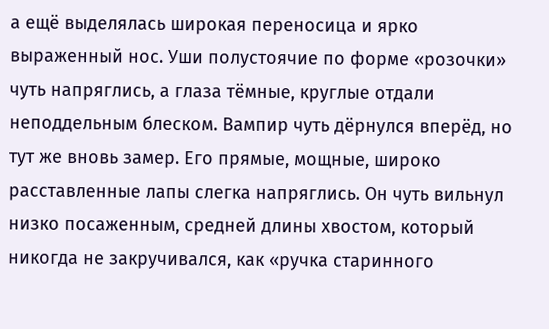а ещё выделялась широкая переносица и ярко выраженный нос. Уши полустоячие по форме «розочки» чуть напряглись, а глаза тёмные, круглые отдали неподдельным блеском. Вампир чуть дёрнулся вперёд, но тут же вновь замер. Его прямые, мощные, широко расставленные лапы слегка напряглись. Он чуть вильнул низко посаженным, средней длины хвостом, который никогда не закручивался, как «ручка старинного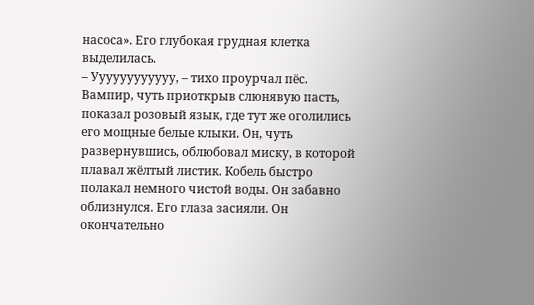насоса». Его глубокая грудная клетка выделилась.
– Уууууууууууу, – тихо проурчал пёс.
Вампир, чуть приоткрыв слюнявую пасть, показал розовый язык, где тут же оголились его мощные белые клыки. Он, чуть развернувшись, облюбовал миску, в которой плавал жёлтый листик. Кобель быстро полакал немного чистой воды. Он забавно облизнулся. Его глаза засияли. Он окончательно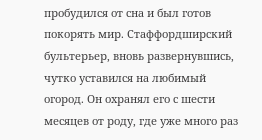пробудился от сна и был готов покорять мир. Стаффордширский бультерьер, вновь развернувшись, чутко уставился на любимый огород. Он охранял его с шести месяцев от роду, где уже много раз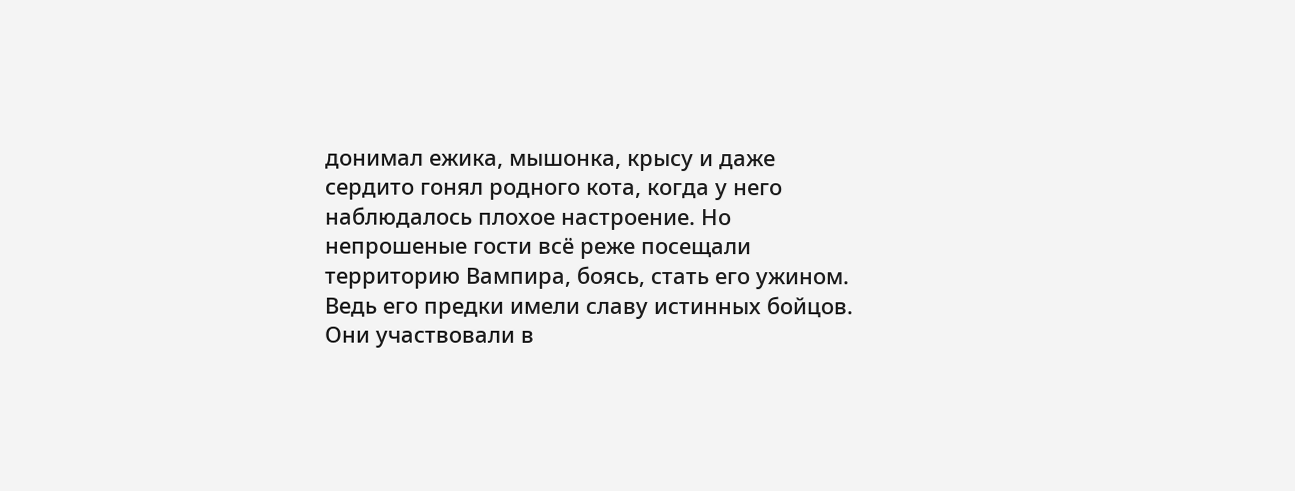донимал ежика, мышонка, крысу и даже сердито гонял родного кота, когда у него наблюдалось плохое настроение. Но непрошеные гости всё реже посещали территорию Вампира, боясь, стать его ужином. Ведь его предки имели славу истинных бойцов. Они участвовали в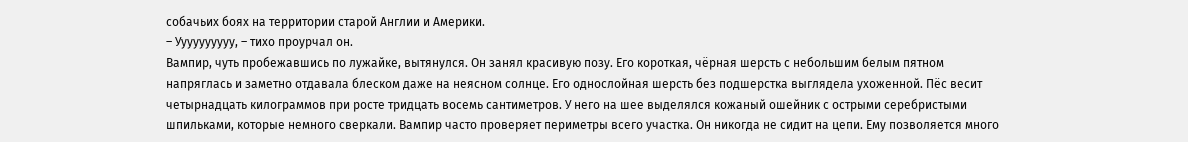собачьих боях на территории старой Англии и Америки.
– Уууууууууу, – тихо проурчал он.
Вампир, чуть пробежавшись по лужайке, вытянулся. Он занял красивую позу. Его короткая, чёрная шерсть с небольшим белым пятном напряглась и заметно отдавала блеском даже на неясном солнце. Его однослойная шерсть без подшерстка выглядела ухоженной. Пёс весит четырнадцать килограммов при росте тридцать восемь сантиметров. У него на шее выделялся кожаный ошейник с острыми серебристыми шпильками, которые немного сверкали. Вампир часто проверяет периметры всего участка. Он никогда не сидит на цепи. Ему позволяется много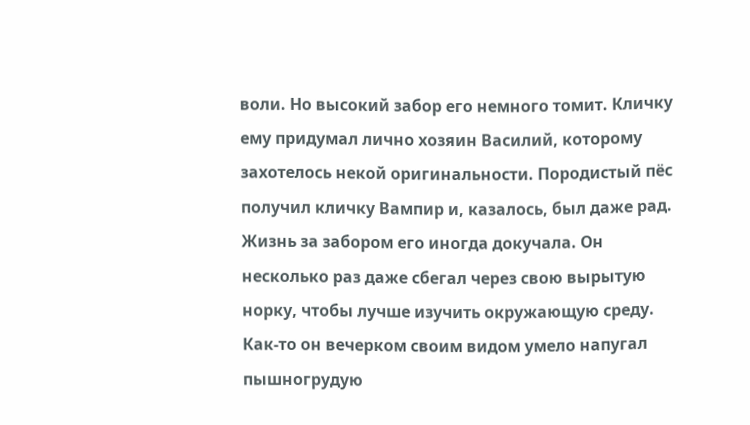воли. Но высокий забор его немного томит. Кличку ему придумал лично хозяин Василий, которому захотелось некой оригинальности. Породистый пёс получил кличку Вампир и, казалось, был даже рад. Жизнь за забором его иногда докучала. Он несколько раз даже сбегал через свою вырытую норку, чтобы лучше изучить окружающую среду. Как-то он вечерком своим видом умело напугал пышногрудую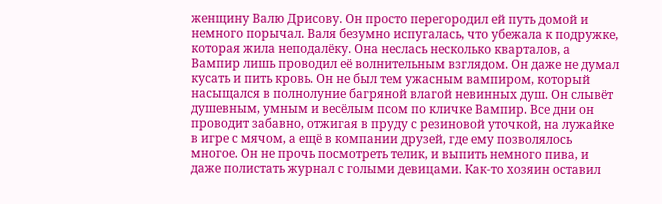женщину Валю Дрисову. Он просто перегородил ей путь домой и немного порычал. Валя безумно испугалась, что убежала к подружке, которая жила неподалёку. Она неслась несколько кварталов, а Вампир лишь проводил её волнительным взглядом. Он даже не думал кусать и пить кровь. Он не был тем ужасным вампиром, который насыщался в полнолуние багряной влагой невинных душ. Он слывёт душевным, умным и весёлым псом по кличке Вампир. Все дни он проводит забавно, отжигая в пруду с резиновой уточкой, на лужайке в игре с мячом, а ещё в компании друзей, где ему позволялось многое. Он не прочь посмотреть телик, и выпить немного пива, и даже полистать журнал с голыми девицами. Как-то хозяин оставил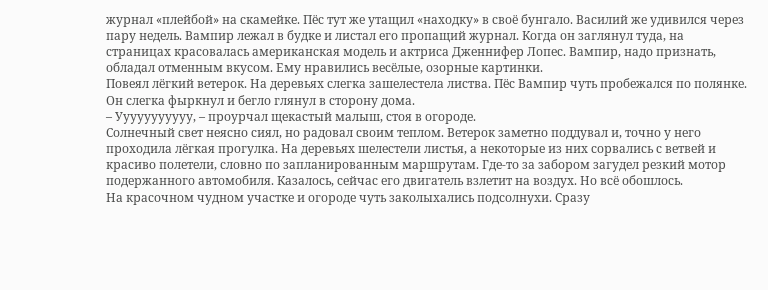журнал «плейбой» на скамейке. Пёс тут же утащил «находку» в своё бунгало. Василий же удивился через пару недель. Вампир лежал в будке и листал его пропащий журнал. Когда он заглянул туда, на страницах красовалась американская модель и актриса Дженнифер Лопес. Вампир, надо признать, обладал отменным вкусом. Ему нравились весёлые, озорные картинки.
Повеял лёгкий ветерок. На деревьях слегка зашелестела листва. Пёс Вампир чуть пробежался по полянке. Он слегка фыркнул и бегло глянул в сторону дома.
– Ууууууууууу, – проурчал щекастый малыш, стоя в огороде.
Солнечный свет неясно сиял, но радовал своим теплом. Ветерок заметно поддувал и, точно у него проходила лёгкая прогулка. На деревьях шелестели листья, а некоторые из них сорвались с ветвей и красиво полетели, словно по запланированным маршрутам. Где-то за забором загудел резкий мотор подержанного автомобиля. Казалось, сейчас его двигатель взлетит на воздух. Но всё обошлось.
На красочном чудном участке и огороде чуть заколыхались подсолнухи. Сразу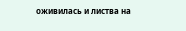оживилась и листва на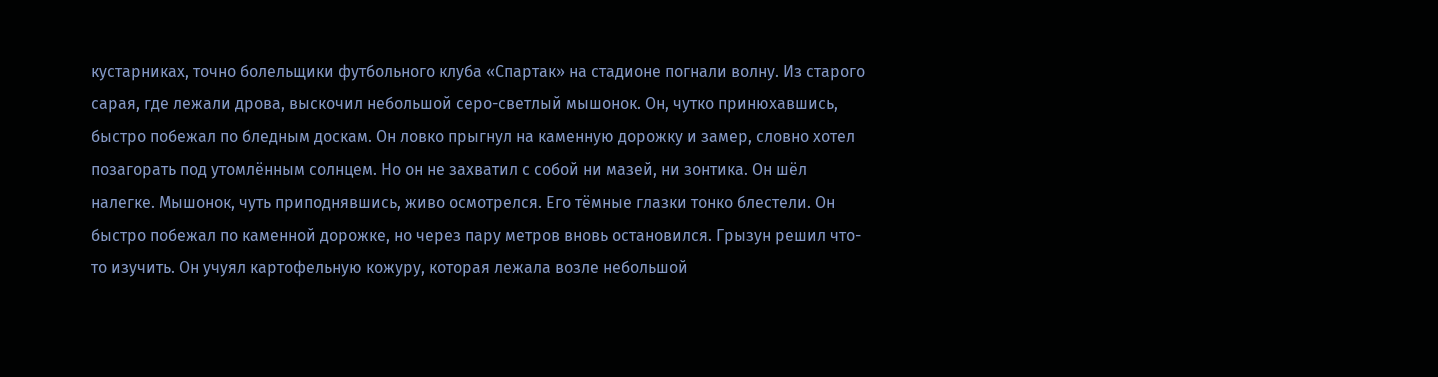кустарниках, точно болельщики футбольного клуба «Спартак» на стадионе погнали волну. Из старого сарая, где лежали дрова, выскочил небольшой серо-светлый мышонок. Он, чутко принюхавшись, быстро побежал по бледным доскам. Он ловко прыгнул на каменную дорожку и замер, словно хотел позагорать под утомлённым солнцем. Но он не захватил с собой ни мазей, ни зонтика. Он шёл налегке. Мышонок, чуть приподнявшись, живо осмотрелся. Его тёмные глазки тонко блестели. Он быстро побежал по каменной дорожке, но через пару метров вновь остановился. Грызун решил что-то изучить. Он учуял картофельную кожуру, которая лежала возле небольшой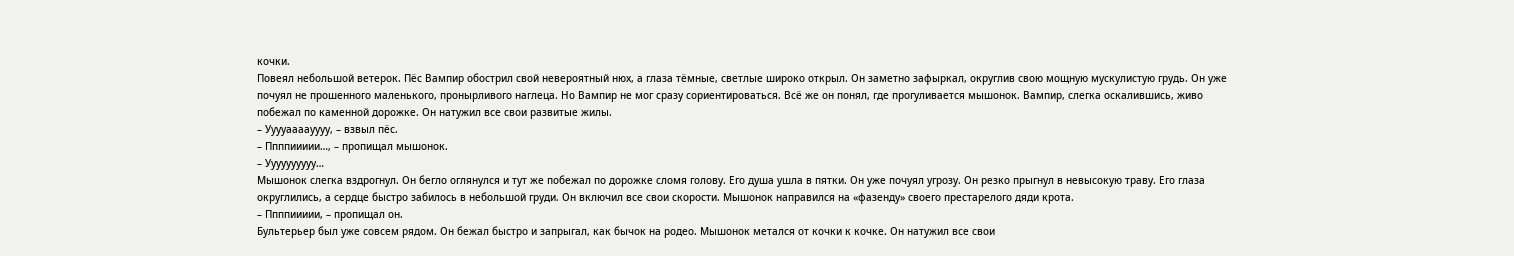кочки.
Повеял небольшой ветерок. Пёс Вампир обострил свой невероятный нюх, а глаза тёмные, светлые широко открыл. Он заметно зафыркал, округлив свою мощную мускулистую грудь. Он уже почуял не прошенного маленького, пронырливого наглеца. Но Вампир не мог сразу сориентироваться. Всё же он понял, где прогуливается мышонок. Вампир, слегка оскалившись, живо побежал по каменной дорожке. Он натужил все свои развитые жилы.
– Ууууаааауууу, – взвыл пёс.
– Ппппиииии…, – пропищал мышонок.
– Уууууууууу…
Мышонок слегка вздрогнул. Он бегло оглянулся и тут же побежал по дорожке сломя голову. Его душа ушла в пятки. Он уже почуял угрозу. Он резко прыгнул в невысокую траву. Его глаза округлились, а сердце быстро забилось в небольшой груди. Он включил все свои скорости. Мышонок направился на «фазенду» своего престарелого дяди крота.
– Ппппиииии, – пропищал он.
Бультерьер был уже совсем рядом. Он бежал быстро и запрыгал, как бычок на родео. Мышонок метался от кочки к кочке. Он натужил все свои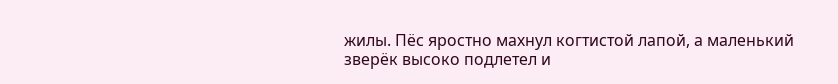жилы. Пёс яростно махнул когтистой лапой, а маленький зверёк высоко подлетел и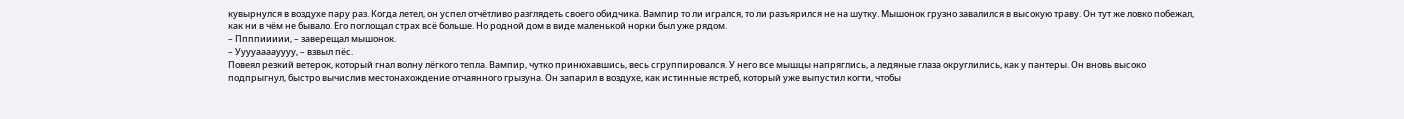кувырнулся в воздухе пару раз. Когда летел, он успел отчётливо разглядеть своего обидчика. Вампир то ли игрался, то ли разъярился не на шутку. Мышонок грузно завалился в высокую траву. Он тут же ловко побежал, как ни в чём не бывало. Его поглощал страх всё больше. Но родной дом в виде маленькой норки был уже рядом.
– Ппппиииии, – заверещал мышонок.
– Ууууаааауууу, – взвыл пёс.
Повеял резкий ветерок, который гнал волну лёгкого тепла. Вампир, чутко принюхавшись, весь сгруппировался. У него все мышцы напряглись, а ледяные глаза округлились, как у пантеры. Он вновь высоко подпрыгнул, быстро вычислив местонахождение отчаянного грызуна. Он запарил в воздухе, как истинные ястреб, который уже выпустил когти, чтобы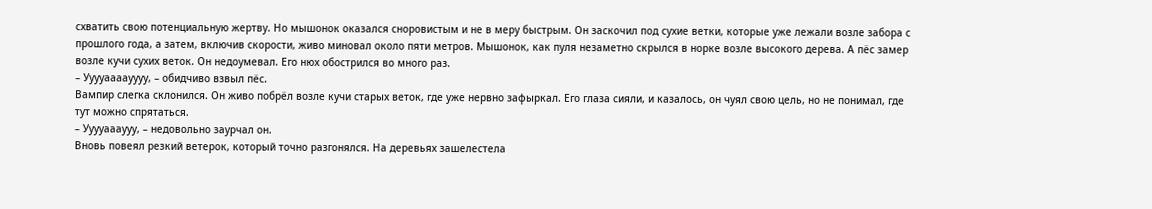схватить свою потенциальную жертву. Но мышонок оказался сноровистым и не в меру быстрым. Он заскочил под сухие ветки, которые уже лежали возле забора с прошлого года, а затем, включив скорости, живо миновал около пяти метров. Мышонок, как пуля незаметно скрылся в норке возле высокого дерева. А пёс замер возле кучи сухих веток. Он недоумевал. Его нюх обострился во много раз.
– Ууууаааауууу, – обидчиво взвыл пёс.
Вампир слегка склонился. Он живо побрёл возле кучи старых веток, где уже нервно зафыркал. Его глаза сияли, и казалось, он чуял свою цель, но не понимал, где тут можно спрятаться.
– Ууууаааууу, – недовольно заурчал он.
Вновь повеял резкий ветерок, который точно разгонялся. На деревьях зашелестела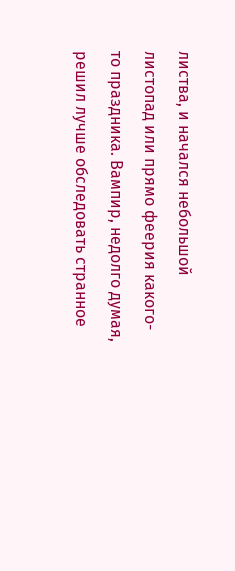листва, и начался небольшой листопад или прямо феерия какого-то праздника. Вампир, недолго думая, решил лучше обследовать странное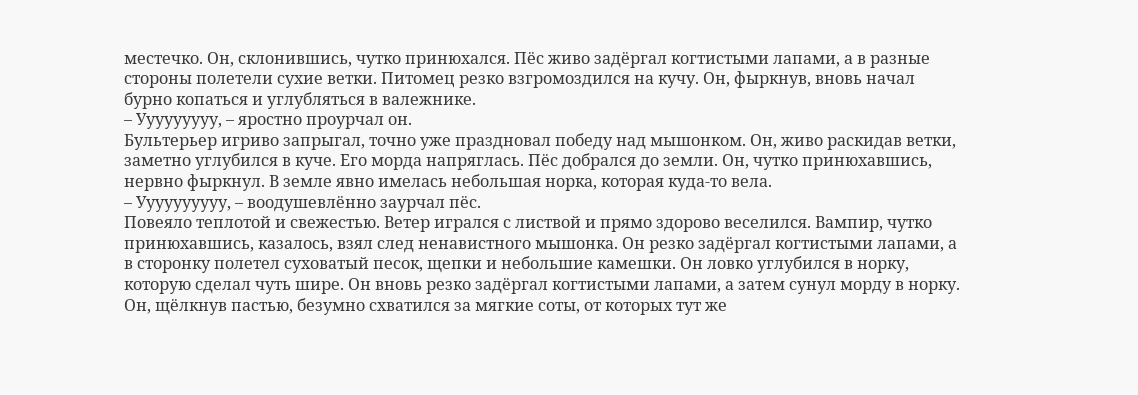местечко. Он, склонившись, чутко принюхался. Пёс живо задёргал когтистыми лапами, а в разные стороны полетели сухие ветки. Питомец резко взгромоздился на кучу. Он, фыркнув, вновь начал бурно копаться и углубляться в валежнике.
– Ууууууууу, – яростно проурчал он.
Бультерьер игриво запрыгал, точно уже праздновал победу над мышонком. Он, живо раскидав ветки, заметно углубился в куче. Его морда напряглась. Пёс добрался до земли. Он, чутко принюхавшись, нервно фыркнул. В земле явно имелась небольшая норка, которая куда-то вела.
– Уууууууууу, – воодушевлённо заурчал пёс.
Повеяло теплотой и свежестью. Ветер игрался с листвой и прямо здорово веселился. Вампир, чутко принюхавшись, казалось, взял след ненавистного мышонка. Он резко задёргал когтистыми лапами, а в сторонку полетел суховатый песок, щепки и небольшие камешки. Он ловко углубился в норку, которую сделал чуть шире. Он вновь резко задёргал когтистыми лапами, а затем сунул морду в норку. Он, щёлкнув пастью, безумно схватился за мягкие соты, от которых тут же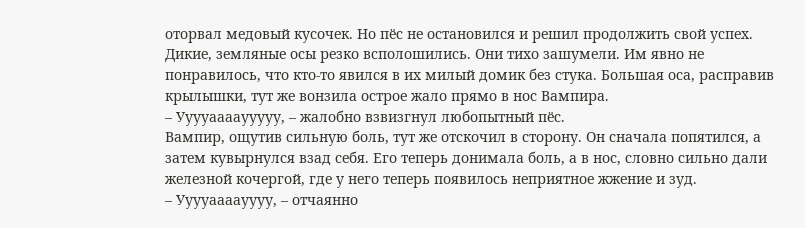оторвал медовый кусочек. Но пёс не остановился и решил продолжить свой успех. Дикие, земляные осы резко всполошились. Они тихо зашумели. Им явно не понравилось, что кто-то явился в их милый домик без стука. Большая оса, расправив крылышки, тут же вонзила острое жало прямо в нос Вампира.
– Ууууааааууууу, – жалобно взвизгнул любопытный пёс.
Вампир, ощутив сильную боль, тут же отскочил в сторону. Он сначала попятился, а затем кувырнулся взад себя. Его теперь донимала боль, а в нос, словно сильно дали железной кочергой, где у него теперь появилось неприятное жжение и зуд.
– Ууууаааауууу, – отчаянно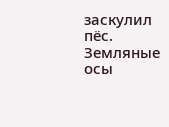заскулил пёс.
Земляные осы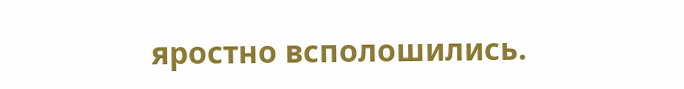яростно всполошились.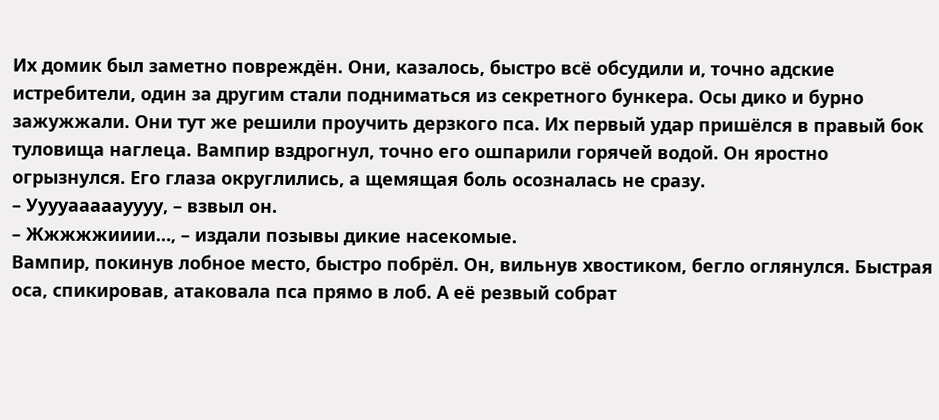Их домик был заметно повреждён. Они, казалось, быстро всё обсудили и, точно адские истребители, один за другим стали подниматься из секретного бункера. Осы дико и бурно зажужжали. Они тут же решили проучить дерзкого пса. Их первый удар пришёлся в правый бок туловища наглеца. Вампир вздрогнул, точно его ошпарили горячей водой. Он яростно огрызнулся. Его глаза округлились, а щемящая боль осозналась не сразу.
– Ууууааааауууу, – взвыл он.
– Жжжжжииии…, – издали позывы дикие насекомые.
Вампир, покинув лобное место, быстро побрёл. Он, вильнув хвостиком, бегло оглянулся. Быстрая оса, спикировав, атаковала пса прямо в лоб. А её резвый собрат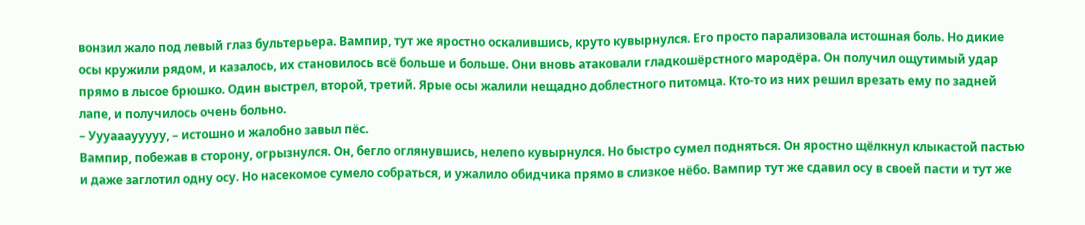вонзил жало под левый глаз бультерьера. Вампир, тут же яростно оскалившись, круто кувырнулся. Его просто парализовала истошная боль. Но дикие осы кружили рядом, и казалось, их становилось всё больше и больше. Они вновь атаковали гладкошёрстного мародёра. Он получил ощутимый удар прямо в лысое брюшко. Один выстрел, второй, третий. Ярые осы жалили нещадно доблестного питомца. Кто-то из них решил врезать ему по задней лапе, и получилось очень больно.
– Уууаааууууу, – истошно и жалобно завыл пёс.
Вампир, побежав в сторону, огрызнулся. Он, бегло оглянувшись, нелепо кувырнулся. Но быстро сумел подняться. Он яростно щёлкнул клыкастой пастью и даже заглотил одну осу. Но насекомое сумело собраться, и ужалило обидчика прямо в слизкое нёбо. Вампир тут же сдавил осу в своей пасти и тут же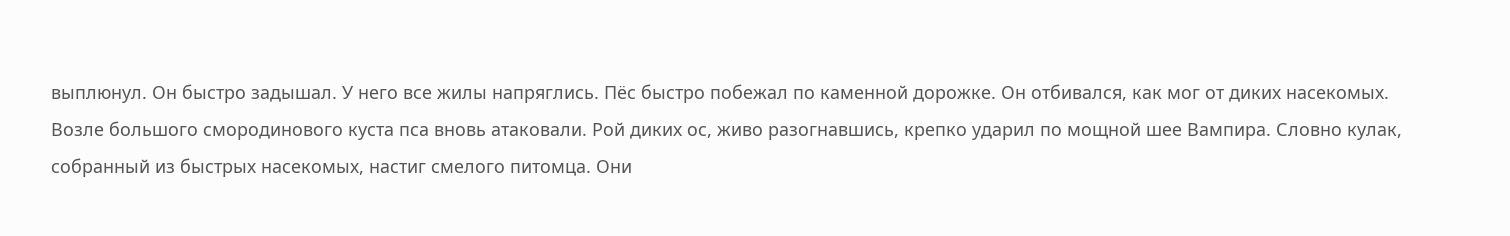выплюнул. Он быстро задышал. У него все жилы напряглись. Пёс быстро побежал по каменной дорожке. Он отбивался, как мог от диких насекомых. Возле большого смородинового куста пса вновь атаковали. Рой диких ос, живо разогнавшись, крепко ударил по мощной шее Вампира. Словно кулак, собранный из быстрых насекомых, настиг смелого питомца. Они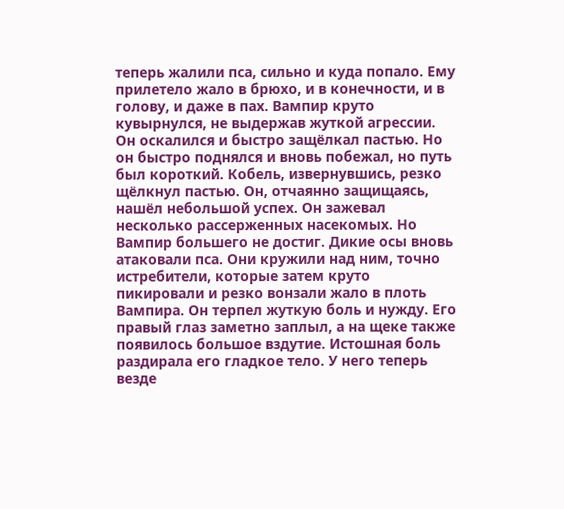теперь жалили пса, сильно и куда попало. Ему прилетело жало в брюхо, и в конечности, и в голову, и даже в пах. Вампир круто кувырнулся, не выдержав жуткой агрессии. Он оскалился и быстро защёлкал пастью. Но он быстро поднялся и вновь побежал, но путь был короткий. Кобель, извернувшись, резко щёлкнул пастью. Он, отчаянно защищаясь, нашёл небольшой успех. Он зажевал несколько рассерженных насекомых. Но Вампир большего не достиг. Дикие осы вновь атаковали пса. Они кружили над ним, точно истребители, которые затем круто пикировали и резко вонзали жало в плоть Вампира. Он терпел жуткую боль и нужду. Его правый глаз заметно заплыл, а на щеке также появилось большое вздутие. Истошная боль раздирала его гладкое тело. У него теперь везде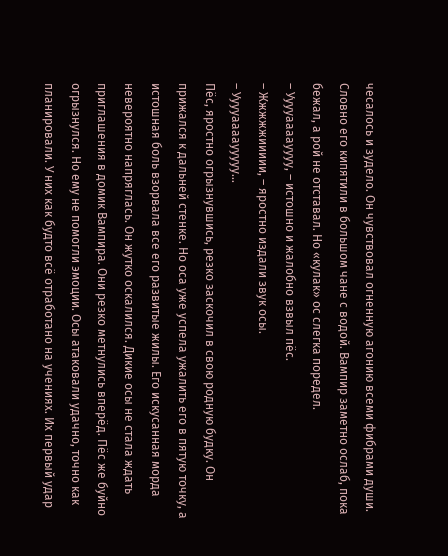чесалось и зудело. Он чувствовал огненную агонию всеми фибрами души. Словно его кипятили в большом чане с водой. Вампир заметно ослаб, пока бежал, а рой не отставал. Но «кулак» ос слегка поредел.
– Ууууаааауууу, – истошно и жалобно взвыл пёс.
– Жжжжжиииии, – яростно издали звук осы.
– Ууууааааууууу…
Пёс, яростно огрызнувшись, резко заскочил в свою родную будку. Он прижался к дальней стенке. Но оса уже успела ужалить его в пятую точку, а истошная боль взорвала все его развитые жилы. Его искусанная морда невероятно напряглась. Он жутко оскалился. Дикие осы не стала ждать приглашения в домик Вампира. Они резко метнулись вперёд. Пёс же буйно огрызнулся. Но ему не помогли эмоции. Осы атаковали удачно, точно как планировали. У них как будто всё отработано на учениях. Их первый удар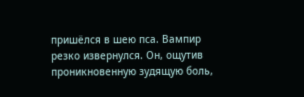пришёлся в шею пса. Вампир резко извернулся. Он, ощутив проникновенную зудящую боль,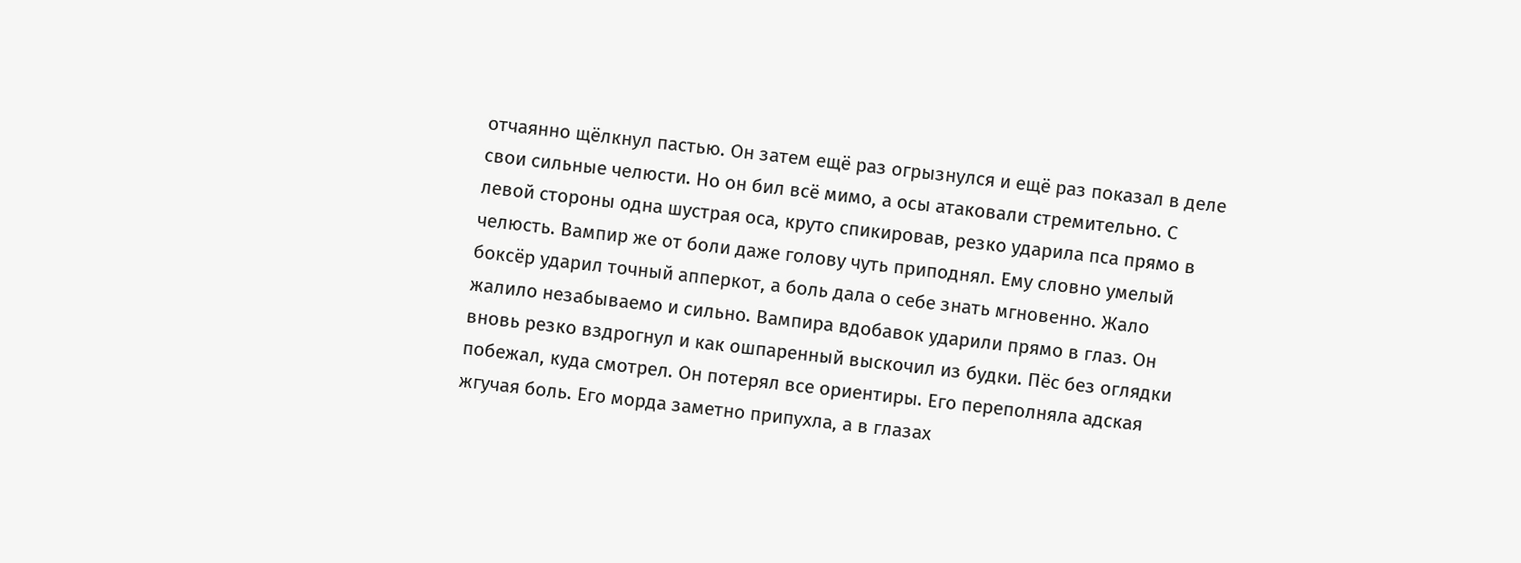отчаянно щёлкнул пастью. Он затем ещё раз огрызнулся и ещё раз показал в деле свои сильные челюсти. Но он бил всё мимо, а осы атаковали стремительно. С левой стороны одна шустрая оса, круто спикировав, резко ударила пса прямо в челюсть. Вампир же от боли даже голову чуть приподнял. Ему словно умелый боксёр ударил точный апперкот, а боль дала о себе знать мгновенно. Жало жалило незабываемо и сильно. Вампира вдобавок ударили прямо в глаз. Он вновь резко вздрогнул и как ошпаренный выскочил из будки. Пёс без оглядки побежал, куда смотрел. Он потерял все ориентиры. Его переполняла адская жгучая боль. Его морда заметно припухла, а в глазах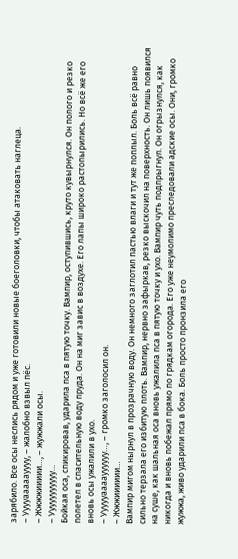зарябило. Все осы неслись рядом и уже готовили новые боеголовки, чтобы атаковать наглеца.
– Ууууааааауууу, – жалобно взвыл пёс.
– Жжжжиииии…, – жужжали осы.
– Ууууууууууу…
Бойкая оса, спикировав, ударила пса в пятую точку. Вампир, оступившись, круто кувырнулся. Он полого и резко полетел в спасительную воду пруда. Он на миг завис в воздухе. Его лапы широко растопырились. Но всё же его вновь осы ужалили в ухо.
– Уууууаааауууууу…, – громко заголосил он.
– Жжжииииии…
Вампир мигом нырнул в прозрачную воду. Он немного заглотил пастью влаги и тут же поплыл. Боль всё равно сильно терзала его избитую плоть. Вампир, нервно зафыркав, резко выскочил на поверхность. Он лишь появился на суше, как шальная оса вновь ужалила пса в пятую точку и ухо. Вампир чуть подпрыгнул. Он огрызнулся, как никогда и вновь побежал прямо по грядкам огорода. Его уже неумолимо преследовали адские осы. Они, громко жужжа, живо ударили пса в бока. Боль просто пронзила его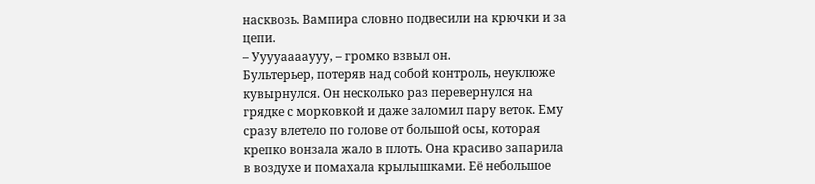насквозь. Вампира словно подвесили на крючки и за цепи.
– Ууууааааууу, – громко взвыл он.
Бультерьер, потеряв над собой контроль, неуклюже кувырнулся. Он несколько раз перевернулся на грядке с морковкой и даже заломил пару веток. Ему сразу влетело по голове от большой осы, которая крепко вонзала жало в плоть. Она красиво запарила в воздухе и помахала крылышками. Её небольшое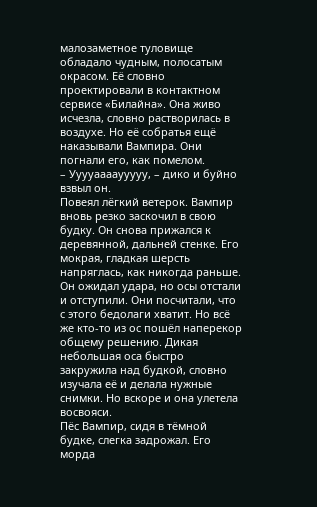малозаметное туловище обладало чудным, полосатым окрасом. Её словно проектировали в контактном сервисе «Билайна». Она живо исчезла, словно растворилась в воздухе. Но её собратья ещё наказывали Вампира. Они погнали его, как помелом.
– Ууууааааууууу, – дико и буйно взвыл он.
Повеял лёгкий ветерок. Вампир вновь резко заскочил в свою будку. Он снова прижался к деревянной, дальней стенке. Его мокрая, гладкая шерсть напряглась, как никогда раньше. Он ожидал удара, но осы отстали и отступили. Они посчитали, что с этого бедолаги хватит. Но всё же кто-то из ос пошёл наперекор общему решению. Дикая небольшая оса быстро закружила над будкой, словно изучала её и делала нужные снимки. Но вскоре и она улетела восвояси.
Пёс Вампир, сидя в тёмной будке, слегка задрожал. Его морда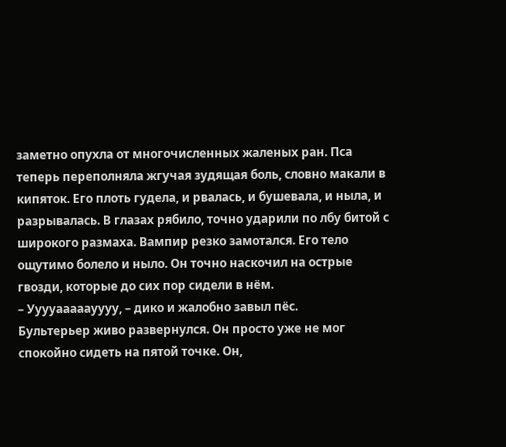заметно опухла от многочисленных жаленых ран. Пса теперь переполняла жгучая зудящая боль, словно макали в кипяток. Его плоть гудела, и рвалась, и бушевала, и ныла, и разрывалась. В глазах рябило, точно ударили по лбу битой с широкого размаха. Вампир резко замотался. Его тело ощутимо болело и ныло. Он точно наскочил на острые гвозди, которые до сих пор сидели в нём.
– Ууууааааауууу, – дико и жалобно завыл пёс.
Бультерьер живо развернулся. Он просто уже не мог спокойно сидеть на пятой точке. Он,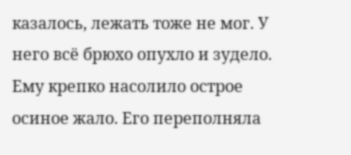казалось, лежать тоже не мог. У него всё брюхо опухло и зудело. Ему крепко насолило острое осиное жало. Его переполняла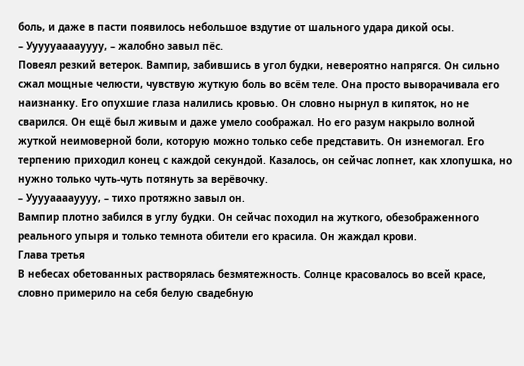боль, и даже в пасти появилось небольшое вздутие от шального удара дикой осы.
– Уууууаааауууу, – жалобно завыл пёс.
Повеял резкий ветерок. Вампир, забившись в угол будки, невероятно напрягся. Он сильно сжал мощные челюсти, чувствую жуткую боль во всём теле. Она просто выворачивала его наизнанку. Его опухшие глаза налились кровью. Он словно нырнул в кипяток, но не сварился. Он ещё был живым и даже умело соображал. Но его разум накрыло волной жуткой неимоверной боли, которую можно только себе представить. Он изнемогал. Его терпению приходил конец с каждой секундой. Казалось, он сейчас лопнет, как хлопушка, но нужно только чуть-чуть потянуть за верёвочку.
– Ууууаааауууу, – тихо протяжно завыл он.
Вампир плотно забился в углу будки. Он сейчас походил на жуткого, обезображенного реального упыря и только темнота обители его красила. Он жаждал крови.
Глава третья
В небесах обетованных растворялась безмятежность. Солнце красовалось во всей красе, словно примерило на себя белую свадебную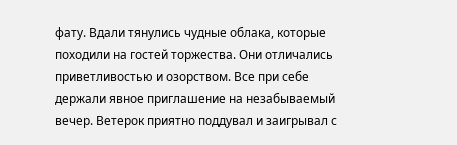фату. Вдали тянулись чудные облака, которые походили на гостей торжества. Они отличались приветливостью и озорством. Все при себе держали явное приглашение на незабываемый вечер. Ветерок приятно поддувал и заигрывал с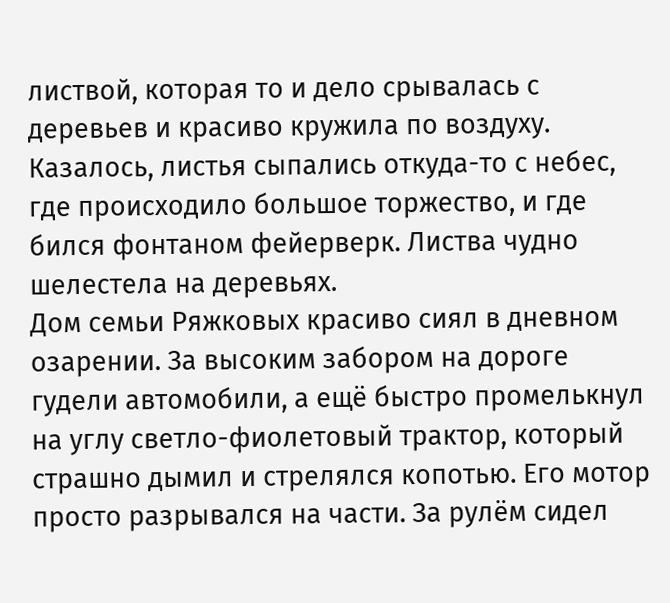листвой, которая то и дело срывалась с деревьев и красиво кружила по воздуху. Казалось, листья сыпались откуда-то с небес, где происходило большое торжество, и где бился фонтаном фейерверк. Листва чудно шелестела на деревьях.
Дом семьи Ряжковых красиво сиял в дневном озарении. За высоким забором на дороге гудели автомобили, а ещё быстро промелькнул на углу светло-фиолетовый трактор, который страшно дымил и стрелялся копотью. Его мотор просто разрывался на части. За рулём сидел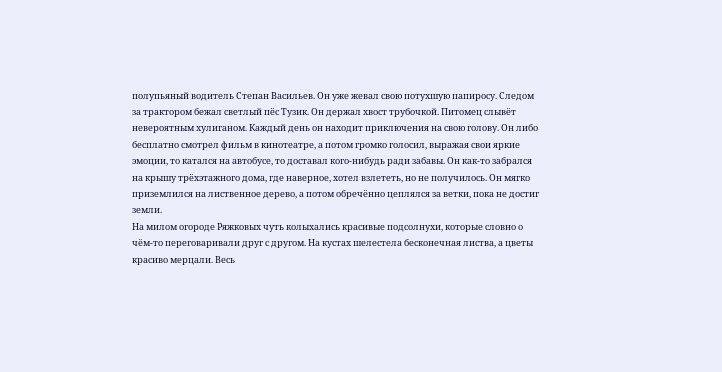полупьяный водитель Степан Васильев. Он уже жевал свою потухшую папиросу. Следом за трактором бежал светлый пёс Тузик. Он держал хвост трубочкой. Питомец слывёт невероятным хулиганом. Каждый день он находит приключения на свою голову. Он либо бесплатно смотрел фильм в кинотеатре, а потом громко голосил, выражая свои яркие эмоции, то катался на автобусе, то доставал кого-нибудь ради забавы. Он как-то забрался на крышу трёхэтажного дома, где наверное, хотел взлететь, но не получилось. Он мягко приземлился на лиственное дерево, а потом обречённо цеплялся за ветки, пока не достиг земли.
На милом огороде Ряжковых чуть колыхались красивые подсолнухи, которые словно о чём-то переговаривали друг с другом. На кустах шелестела бесконечная листва, а цветы красиво мерцали. Весь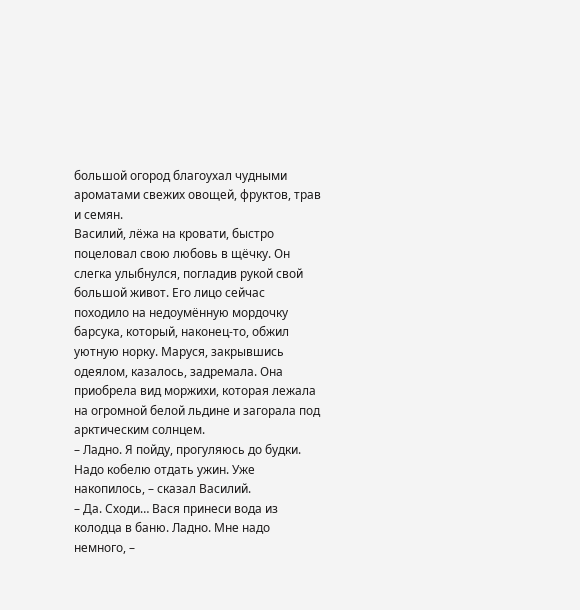большой огород благоухал чудными ароматами свежих овощей, фруктов, трав и семян.
Василий, лёжа на кровати, быстро поцеловал свою любовь в щёчку. Он слегка улыбнулся, погладив рукой свой большой живот. Его лицо сейчас походило на недоумённую мордочку барсука, который, наконец-то, обжил уютную норку. Маруся, закрывшись одеялом, казалось, задремала. Она приобрела вид моржихи, которая лежала на огромной белой льдине и загорала под арктическим солнцем.
– Ладно. Я пойду, прогуляюсь до будки. Надо кобелю отдать ужин. Уже накопилось, – сказал Василий.
– Да. Сходи… Вася принеси вода из колодца в баню. Ладно. Мне надо немного, –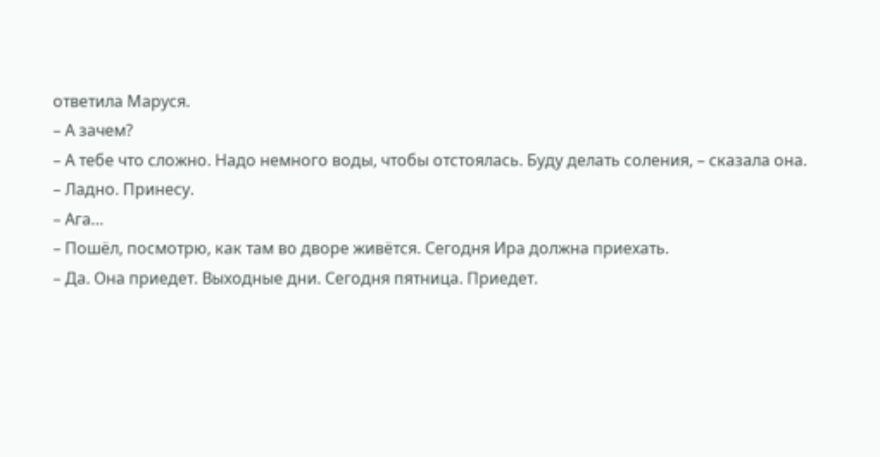ответила Маруся.
– А зачем?
– А тебе что сложно. Надо немного воды, чтобы отстоялась. Буду делать соления, – сказала она.
– Ладно. Принесу.
– Ага…
– Пошёл, посмотрю, как там во дворе живётся. Сегодня Ира должна приехать.
– Да. Она приедет. Выходные дни. Сегодня пятница. Приедет.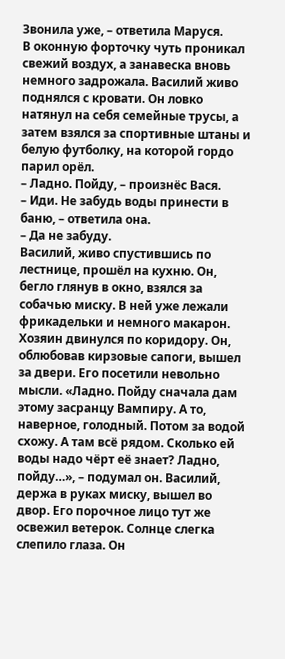Звонила уже, – ответила Маруся.
В оконную форточку чуть проникал свежий воздух, а занавеска вновь немного задрожала. Василий живо поднялся с кровати. Он ловко натянул на себя семейные трусы, а затем взялся за спортивные штаны и белую футболку, на которой гордо парил орёл.
– Ладно. Пойду, – произнёс Вася.
– Иди. Не забудь воды принести в баню, – ответила она.
– Да не забуду.
Василий, живо спустившись по лестнице, прошёл на кухню. Он, бегло глянув в окно, взялся за собачью миску. В ней уже лежали фрикадельки и немного макарон. Хозяин двинулся по коридору. Он, облюбовав кирзовые сапоги, вышел за двери. Его посетили невольно мысли. «Ладно. Пойду сначала дам этому засранцу Вампиру. А то, наверное, голодный. Потом за водой схожу. А там всё рядом. Сколько ей воды надо чёрт её знает? Ладно, пойду…», – подумал он. Василий, держа в руках миску, вышел во двор. Его порочное лицо тут же освежил ветерок. Солнце слегка слепило глаза. Он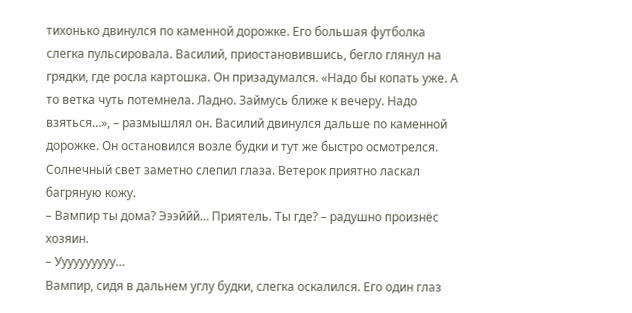тихонько двинулся по каменной дорожке. Его большая футболка слегка пульсировала. Василий, приостановившись, бегло глянул на грядки, где росла картошка. Он призадумался. «Надо бы копать уже. А то ветка чуть потемнела. Ладно. Займусь ближе к вечеру. Надо взяться…», – размышлял он. Василий двинулся дальше по каменной дорожке. Он остановился возле будки и тут же быстро осмотрелся. Солнечный свет заметно слепил глаза. Ветерок приятно ласкал багряную кожу.
– Вампир ты дома? Эээййй… Приятель. Ты где? – радушно произнёс хозяин.
– Уууууууууу…
Вампир, сидя в дальнем углу будки, слегка оскалился. Его один глаз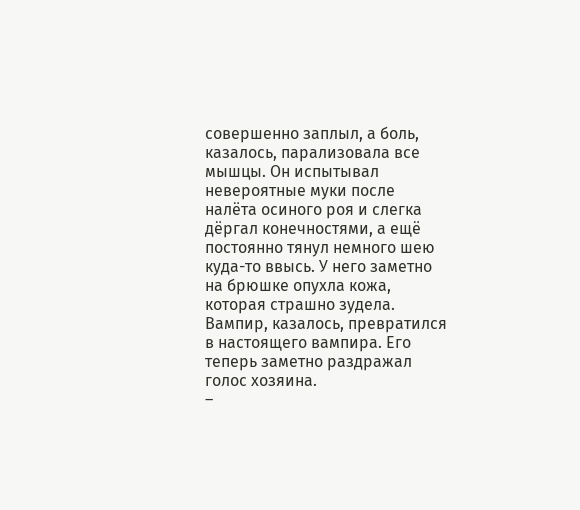совершенно заплыл, а боль, казалось, парализовала все мышцы. Он испытывал невероятные муки после налёта осиного роя и слегка дёргал конечностями, а ещё постоянно тянул немного шею куда-то ввысь. У него заметно на брюшке опухла кожа, которая страшно зудела. Вампир, казалось, превратился в настоящего вампира. Его теперь заметно раздражал голос хозяина.
–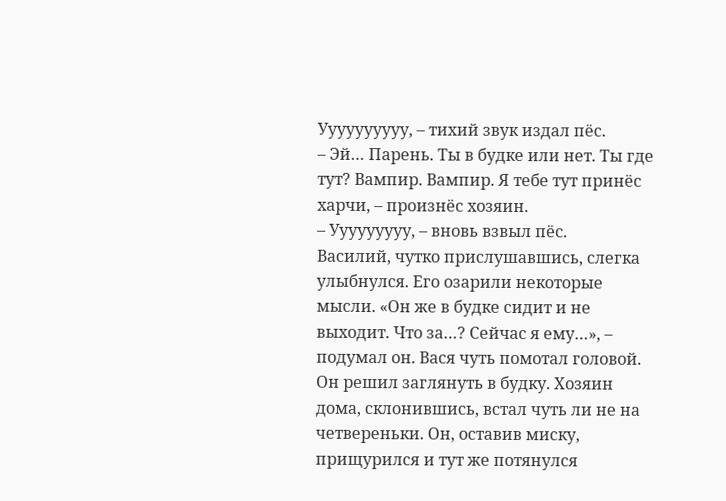Уууууууууу, – тихий звук издал пёс.
– Эй… Парень. Ты в будке или нет. Ты где тут? Вампир. Вампир. Я тебе тут принёс харчи, – произнёс хозяин.
– Ууууууууу, – вновь взвыл пёс.
Василий, чутко прислушавшись, слегка улыбнулся. Его озарили некоторые мысли. «Он же в будке сидит и не выходит. Что за…? Сейчас я ему…», – подумал он. Вася чуть помотал головой. Он решил заглянуть в будку. Хозяин дома, склонившись, встал чуть ли не на четвереньки. Он, оставив миску, прищурился и тут же потянулся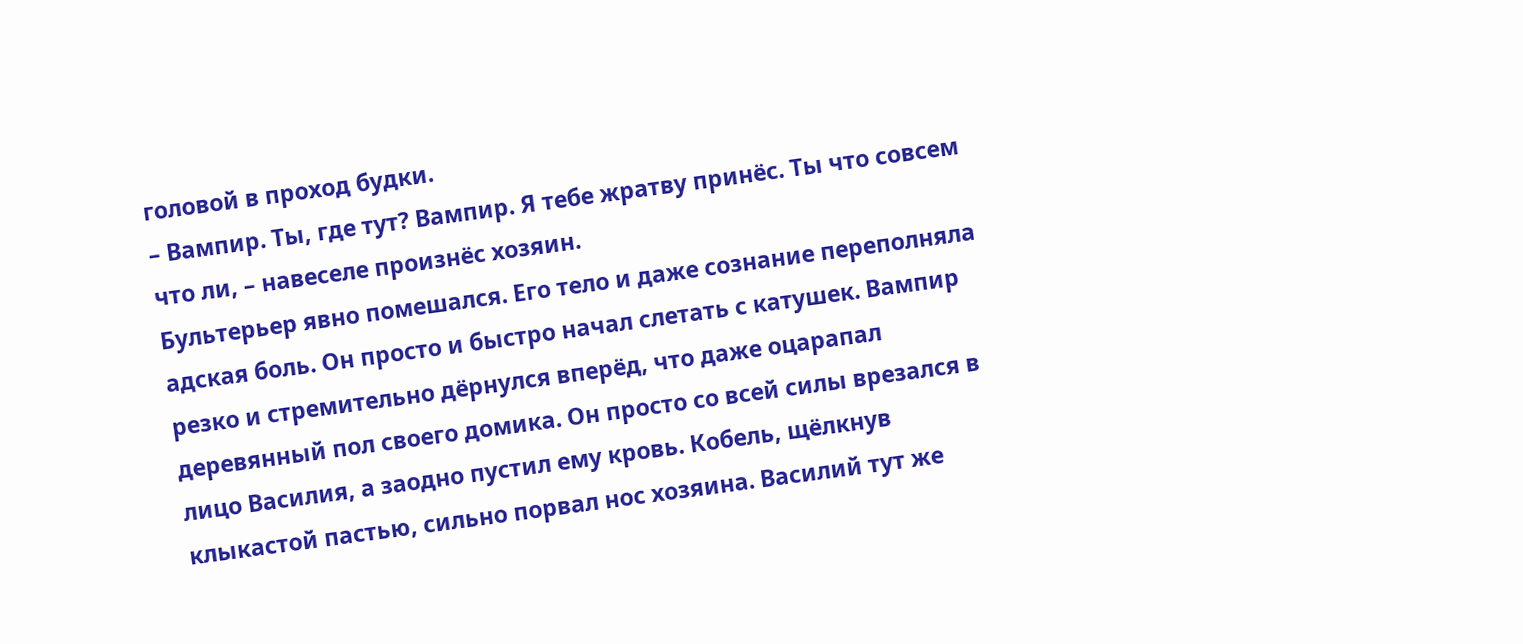головой в проход будки.
– Вампир. Ты, где тут? Вампир. Я тебе жратву принёс. Ты что совсем что ли, – навеселе произнёс хозяин.
Бультерьер явно помешался. Его тело и даже сознание переполняла адская боль. Он просто и быстро начал слетать с катушек. Вампир резко и стремительно дёрнулся вперёд, что даже оцарапал деревянный пол своего домика. Он просто со всей силы врезался в лицо Василия, а заодно пустил ему кровь. Кобель, щёлкнув клыкастой пастью, сильно порвал нос хозяина. Василий тут же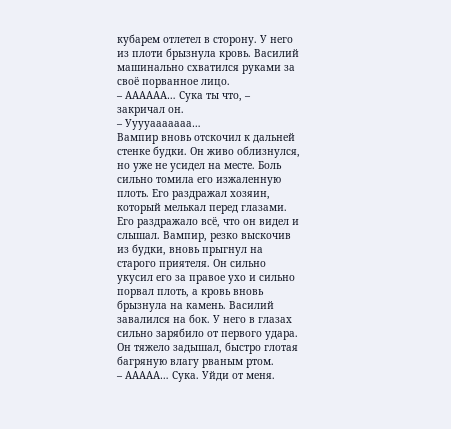кубарем отлетел в сторону. У него из плоти брызнула кровь. Василий машинально схватился руками за своё порванное лицо.
– АААААА… Сука ты что, – закричал он.
– Ууууааааааа…
Вампир вновь отскочил к дальней стенке будки. Он живо облизнулся, но уже не усидел на месте. Боль сильно томила его изжаленную плоть. Его раздражал хозяин, который мелькал перед глазами. Его раздражало всё, что он видел и слышал. Вампир, резко выскочив из будки, вновь прыгнул на старого приятеля. Он сильно укусил его за правое ухо и сильно порвал плоть, а кровь вновь брызнула на камень. Василий завалился на бок. У него в глазах сильно зарябило от первого удара. Он тяжело задышал, быстро глотая багряную влагу рваным ртом.
– ААААА… Сука. Уйди от меня.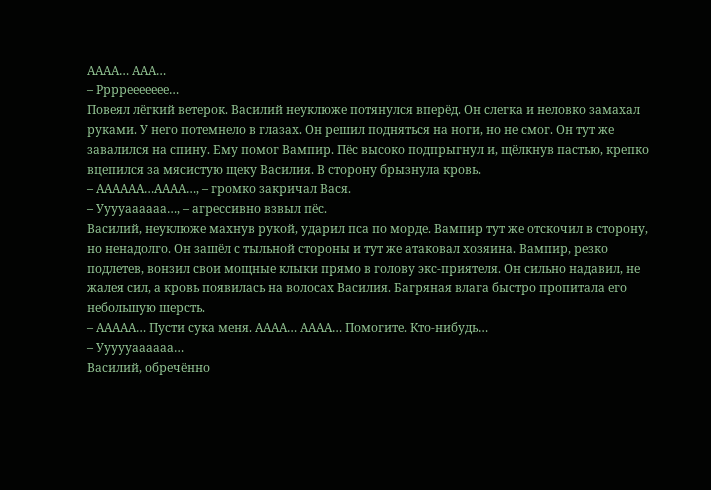АААА… ААА…
– Рррреееееее…
Повеял лёгкий ветерок. Василий неуклюже потянулся вперёд. Он слегка и неловко замахал руками. У него потемнело в глазах. Он решил подняться на ноги, но не смог. Он тут же завалился на спину. Ему помог Вампир. Пёс высоко подпрыгнул и, щёлкнув пастью, крепко вцепился за мясистую щеку Василия. В сторону брызнула кровь.
– АААААА…АААА…, – громко закричал Вася.
– Ууууаааааа…, – агрессивно взвыл пёс.
Василий, неуклюже махнув рукой, ударил пса по морде. Вампир тут же отскочил в сторону, но ненадолго. Он зашёл с тыльной стороны и тут же атаковал хозяина. Вампир, резко подлетев, вонзил свои мощные клыки прямо в голову экс-приятеля. Он сильно надавил, не жалея сил, а кровь появилась на волосах Василия. Багряная влага быстро пропитала его небольшую шерсть.
– ААААА… Пусти сука меня. АААА… АААА… Помогите. Кто-нибудь…
– Уууууаааааа…
Василий, обречённо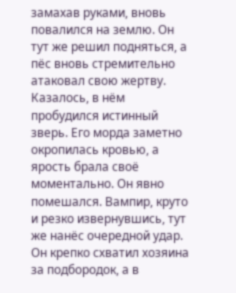замахав руками, вновь повалился на землю. Он тут же решил подняться, а пёс вновь стремительно атаковал свою жертву. Казалось, в нём пробудился истинный зверь. Его морда заметно окропилась кровью, а ярость брала своё моментально. Он явно помешался. Вампир, круто и резко извернувшись, тут же нанёс очередной удар. Он крепко схватил хозяина за подбородок, а в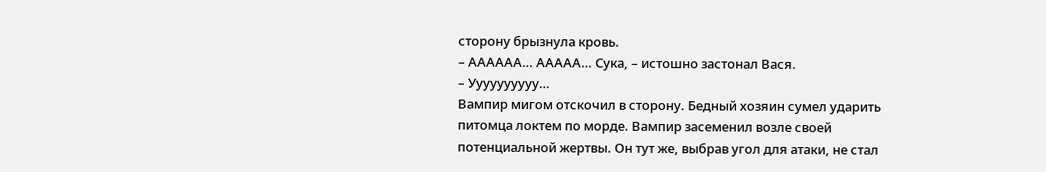сторону брызнула кровь.
– АААААА… ААААА… Сука, – истошно застонал Вася.
– Уууууууууу…
Вампир мигом отскочил в сторону. Бедный хозяин сумел ударить питомца локтем по морде. Вампир засеменил возле своей потенциальной жертвы. Он тут же, выбрав угол для атаки, не стал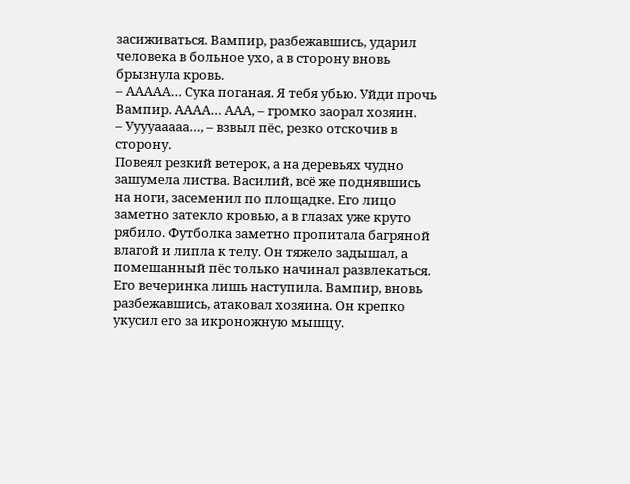засиживаться. Вампир, разбежавшись, ударил человека в больное ухо, а в сторону вновь брызнула кровь.
– ААААА… Сука поганая. Я тебя убью. Уйди прочь Вампир. АААА… ААА, – громко заорал хозяин.
– Ууууааааа…, – взвыл пёс, резко отскочив в сторону.
Повеял резкий ветерок, а на деревьях чудно зашумела листва. Василий, всё же поднявшись на ноги, засеменил по площадке. Его лицо заметно затекло кровью, а в глазах уже круто рябило. Футболка заметно пропитала багряной влагой и липла к телу. Он тяжело задышал, а помешанный пёс только начинал развлекаться. Его вечеринка лишь наступила. Вампир, вновь разбежавшись, атаковал хозяина. Он крепко укусил его за икроножную мышцу.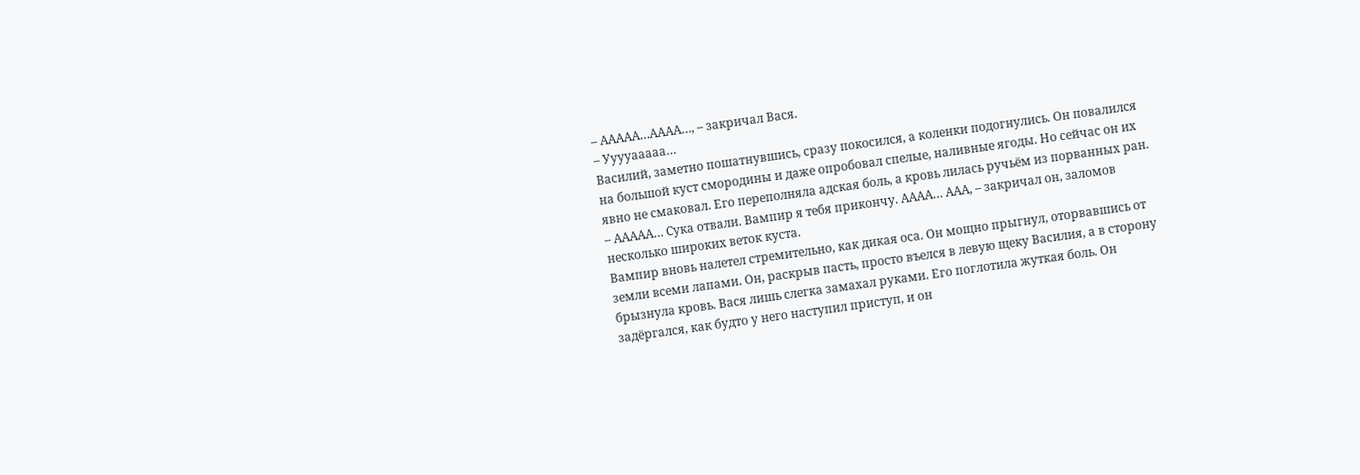– ААААА…АААА…, – закричал Вася.
– Ууууааааа…
Василий, заметно пошатнувшись, сразу покосился, а коленки подогнулись. Он повалился на большой куст смородины и даже опробовал спелые, наливные ягоды. Но сейчас он их явно не смаковал. Его переполняла адская боль, а кровь лилась ручьём из порванных ран.
– ААААА… Сука отвали. Вампир я тебя прикончу. АААА… ААА, – закричал он, заломов несколько широких веток куста.
Вампир вновь налетел стремительно, как дикая оса. Он мощно прыгнул, оторвавшись от земли всеми лапами. Он, раскрыв пасть, просто въелся в левую щеку Василия, а в сторону брызнула кровь. Вася лишь слегка замахал руками. Его поглотила жуткая боль. Он задёргался, как будто у него наступил приступ, и он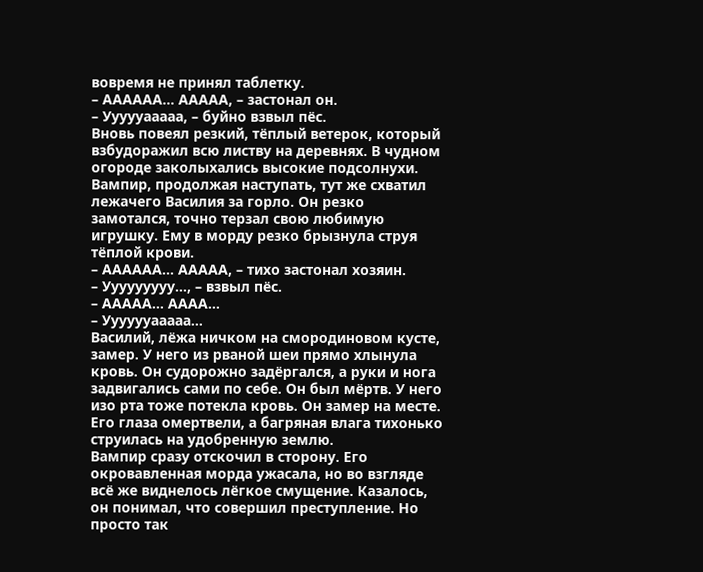вовремя не принял таблетку.
– АААААА… ААААА, – застонал он.
– Уууууааааа, – буйно взвыл пёс.
Вновь повеял резкий, тёплый ветерок, который взбудоражил всю листву на деревнях. В чудном огороде заколыхались высокие подсолнухи. Вампир, продолжая наступать, тут же схватил лежачего Василия за горло. Он резко замотался, точно терзал свою любимую игрушку. Ему в морду резко брызнула струя тёплой крови.
– АААААА… ААААА, – тихо застонал хозяин.
– Ууууууууу…, – взвыл пёс.
– ААААА… АААА…
– Ууууууааааа…
Василий, лёжа ничком на смородиновом кусте, замер. У него из рваной шеи прямо хлынула кровь. Он судорожно задёргался, а руки и нога задвигались сами по себе. Он был мёртв. У него изо рта тоже потекла кровь. Он замер на месте. Его глаза омертвели, а багряная влага тихонько струилась на удобренную землю.
Вампир сразу отскочил в сторону. Его окровавленная морда ужасала, но во взгляде всё же виднелось лёгкое смущение. Казалось, он понимал, что совершил преступление. Но просто так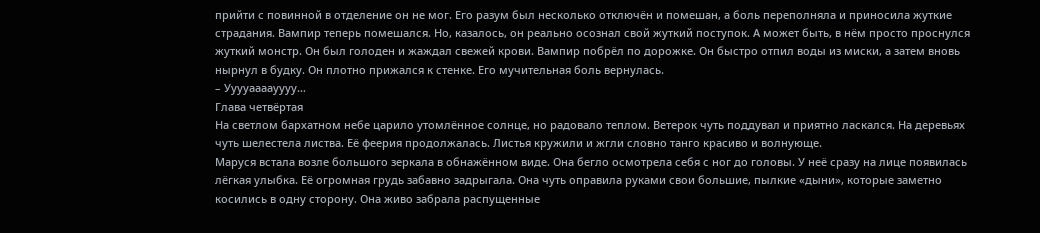прийти с повинной в отделение он не мог. Его разум был несколько отключён и помешан, а боль переполняла и приносила жуткие страдания. Вампир теперь помешался. Но, казалось, он реально осознал свой жуткий поступок. А может быть, в нём просто проснулся жуткий монстр. Он был голоден и жаждал свежей крови. Вампир побрёл по дорожке. Он быстро отпил воды из миски, а затем вновь нырнул в будку. Он плотно прижался к стенке. Его мучительная боль вернулась.
– Ууууаааауууу…
Глава четвёртая
На светлом бархатном небе царило утомлённое солнце, но радовало теплом. Ветерок чуть поддувал и приятно ласкался. На деревьях чуть шелестела листва. Её феерия продолжалась. Листья кружили и жгли словно танго красиво и волнующе.
Маруся встала возле большого зеркала в обнажённом виде. Она бегло осмотрела себя с ног до головы. У неё сразу на лице появилась лёгкая улыбка. Её огромная грудь забавно задрыгала. Она чуть оправила руками свои большие, пылкие «дыни», которые заметно косились в одну сторону. Она живо забрала распущенные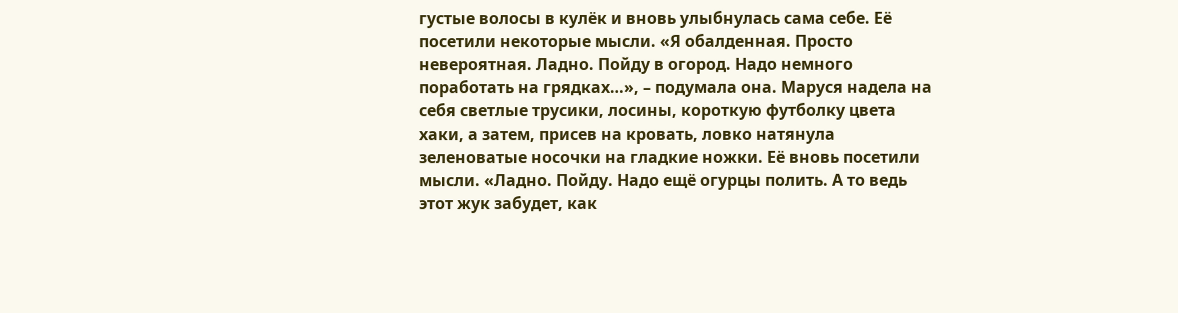густые волосы в кулёк и вновь улыбнулась сама себе. Её посетили некоторые мысли. «Я обалденная. Просто невероятная. Ладно. Пойду в огород. Надо немного поработать на грядках…», – подумала она. Маруся надела на себя светлые трусики, лосины, короткую футболку цвета хаки, а затем, присев на кровать, ловко натянула зеленоватые носочки на гладкие ножки. Её вновь посетили мысли. «Ладно. Пойду. Надо ещё огурцы полить. А то ведь этот жук забудет, как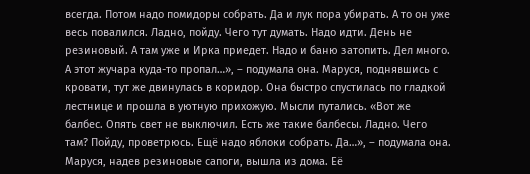всегда. Потом надо помидоры собрать. Да и лук пора убирать. А то он уже весь повалился. Ладно, пойду. Чего тут думать. Надо идти. День не резиновый. А там уже и Ирка приедет. Надо и баню затопить. Дел много. А этот жучара куда-то пропал…», – подумала она. Маруся, поднявшись с кровати, тут же двинулась в коридор. Она быстро спустилась по гладкой лестнице и прошла в уютную прихожую. Мысли путались. «Вот же балбес. Опять свет не выключил. Есть же такие балбесы. Ладно. Чего там? Пойду, проветрюсь. Ещё надо яблоки собрать. Да…», – подумала она. Маруся, надев резиновые сапоги, вышла из дома. Её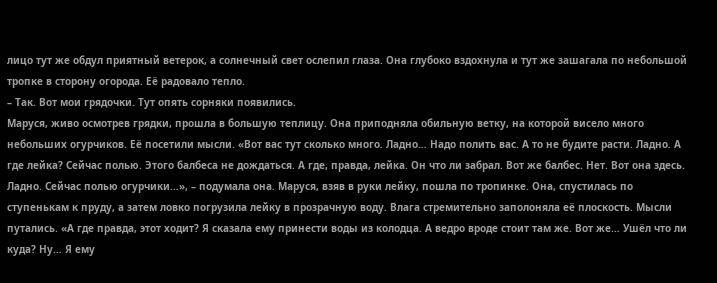лицо тут же обдул приятный ветерок, а солнечный свет ослепил глаза. Она глубоко вздохнула и тут же зашагала по небольшой тропке в сторону огорода. Её радовало тепло.
– Так. Вот мои грядочки. Тут опять сорняки появились.
Маруся, живо осмотрев грядки, прошла в большую теплицу. Она приподняла обильную ветку, на которой висело много небольших огурчиков. Её посетили мысли. «Вот вас тут сколько много. Ладно… Надо полить вас. А то не будите расти. Ладно. А где лейка? Сейчас полью. Этого балбеса не дождаться. А где, правда, лейка. Он что ли забрал. Вот же балбес. Нет. Вот она здесь. Ладно. Сейчас полью огурчики…», – подумала она. Маруся, взяв в руки лейку, пошла по тропинке. Она, спустилась по ступенькам к пруду, а затем ловко погрузила лейку в прозрачную воду. Влага стремительно заполоняла её плоскость. Мысли путались. «А где правда, этот ходит? Я сказала ему принести воды из колодца. А ведро вроде стоит там же. Вот же… Ушёл что ли куда? Ну… Я ему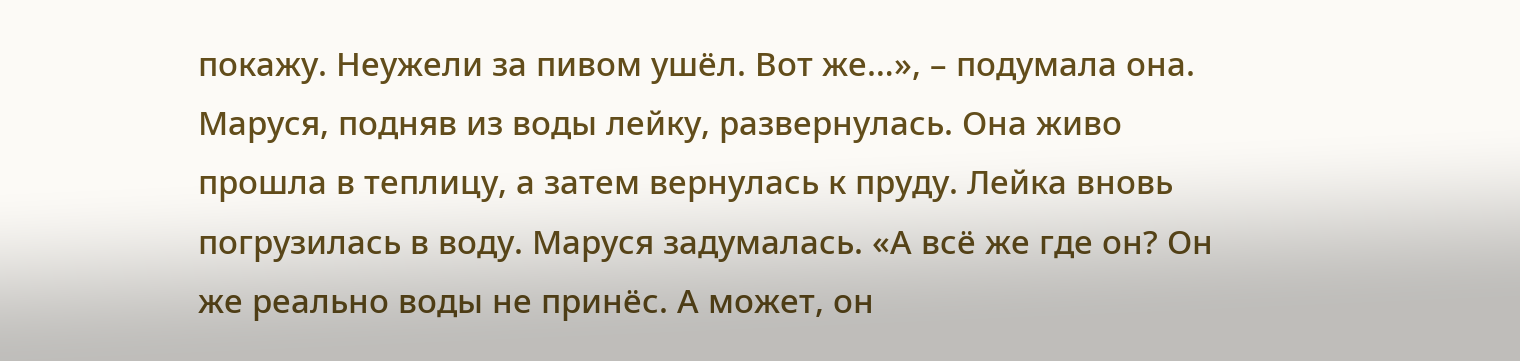покажу. Неужели за пивом ушёл. Вот же…», – подумала она. Маруся, подняв из воды лейку, развернулась. Она живо прошла в теплицу, а затем вернулась к пруду. Лейка вновь погрузилась в воду. Маруся задумалась. «А всё же где он? Он же реально воды не принёс. А может, он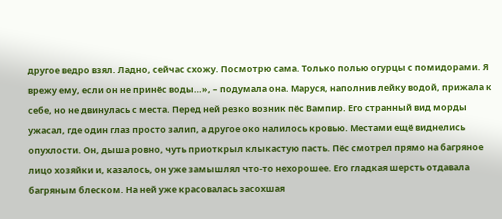другое ведро взял. Ладно, сейчас схожу. Посмотрю сама. Только полью огурцы с помидорами. Я врежу ему, если он не принёс воды…», – подумала она. Маруся, наполнив лейку водой, прижала к себе, но не двинулась с места. Перед ней резко возник пёс Вампир. Его странный вид морды ужасал, где один глаз просто залип, а другое око налилось кровью. Местами ещё виднелись опухлости. Он, дыша ровно, чуть приоткрыл клыкастую пасть. Пёс смотрел прямо на багряное лицо хозяйки и, казалось, он уже замышлял что-то нехорошее. Его гладкая шерсть отдавала багряным блеском. На ней уже красовалась засохшая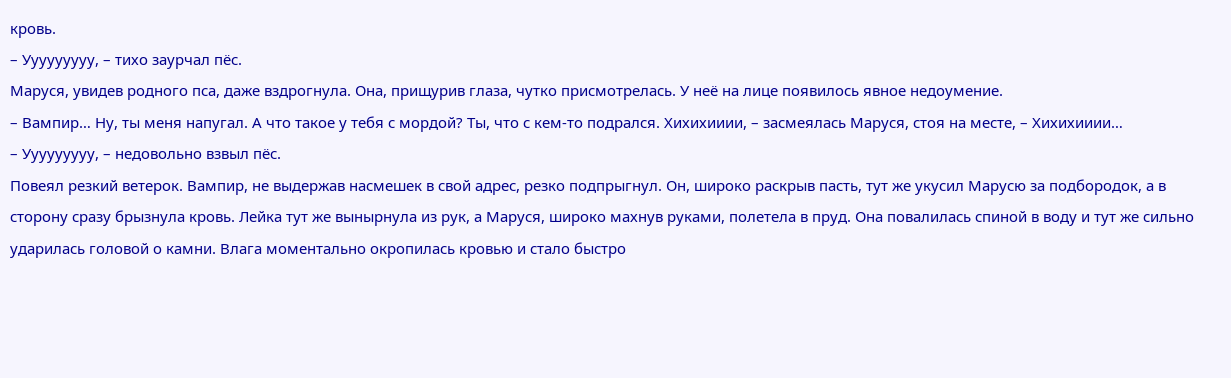кровь.
– Ууууууууу, – тихо заурчал пёс.
Маруся, увидев родного пса, даже вздрогнула. Она, прищурив глаза, чутко присмотрелась. У неё на лице появилось явное недоумение.
– Вампир… Ну, ты меня напугал. А что такое у тебя с мордой? Ты, что с кем-то подрался. Хихихииии, – засмеялась Маруся, стоя на месте, – Хихихииии…
– Ууууууууу, – недовольно взвыл пёс.
Повеял резкий ветерок. Вампир, не выдержав насмешек в свой адрес, резко подпрыгнул. Он, широко раскрыв пасть, тут же укусил Марусю за подбородок, а в сторону сразу брызнула кровь. Лейка тут же вынырнула из рук, а Маруся, широко махнув руками, полетела в пруд. Она повалилась спиной в воду и тут же сильно ударилась головой о камни. Влага моментально окропилась кровью и стало быстро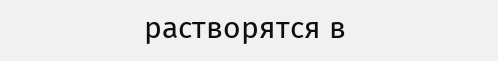растворятся в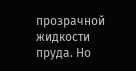прозрачной жидкости пруда. Но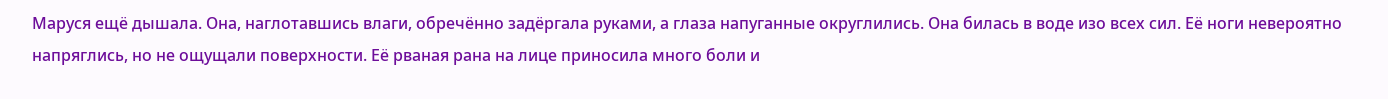Маруся ещё дышала. Она, наглотавшись влаги, обречённо задёргала руками, а глаза напуганные округлились. Она билась в воде изо всех сил. Её ноги невероятно напряглись, но не ощущали поверхности. Её рваная рана на лице приносила много боли и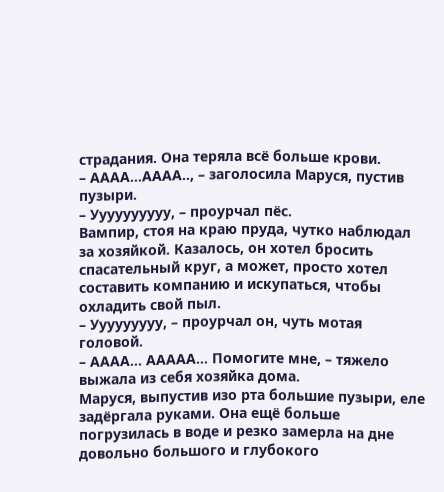страдания. Она теряла всё больше крови.
– АААА…АААА.., – заголосила Маруся, пустив пузыри.
– Уууууууууу, – проурчал пёс.
Вампир, стоя на краю пруда, чутко наблюдал за хозяйкой. Казалось, он хотел бросить спасательный круг, а может, просто хотел составить компанию и искупаться, чтобы охладить свой пыл.
– Ууууууууу, – проурчал он, чуть мотая головой.
– АААА… ААААА… Помогите мне, – тяжело выжала из себя хозяйка дома.
Маруся, выпустив изо рта большие пузыри, еле задёргала руками. Она ещё больше погрузилась в воде и резко замерла на дне довольно большого и глубокого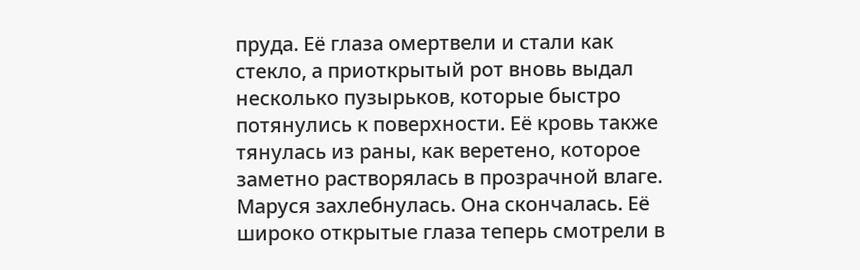пруда. Её глаза омертвели и стали как стекло, а приоткрытый рот вновь выдал несколько пузырьков, которые быстро потянулись к поверхности. Её кровь также тянулась из раны, как веретено, которое заметно растворялась в прозрачной влаге. Маруся захлебнулась. Она скончалась. Её широко открытые глаза теперь смотрели в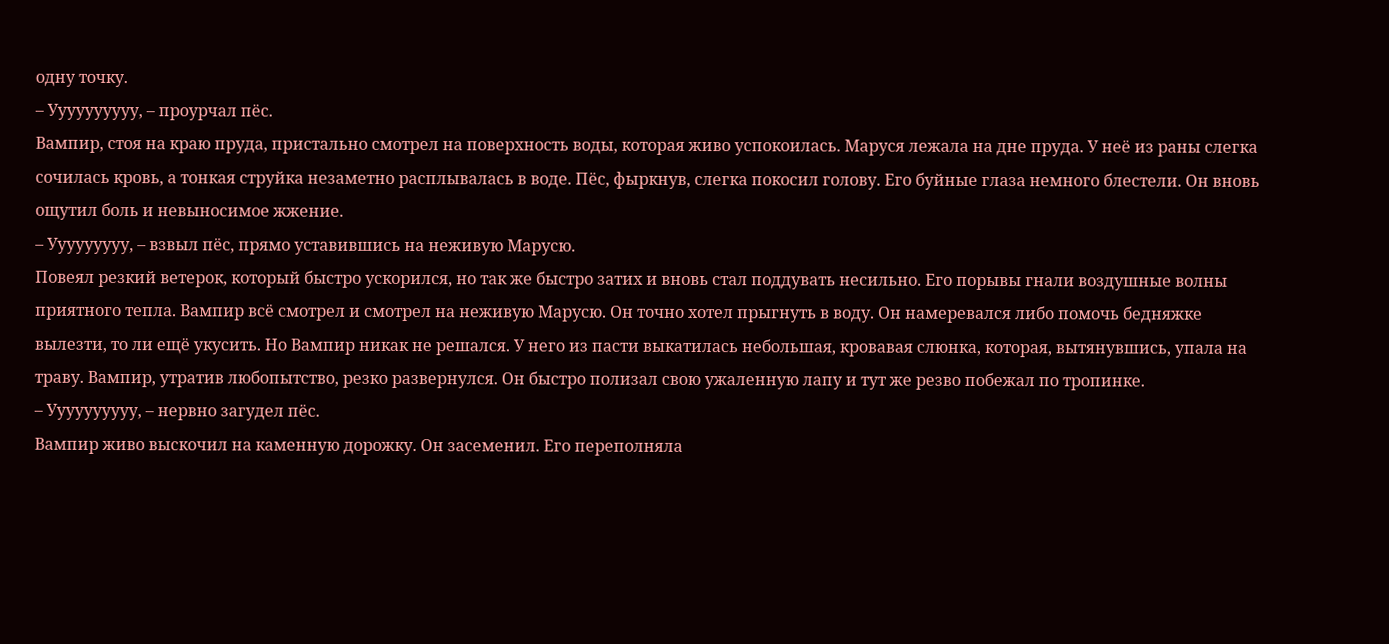одну точку.
– Уууууууууу, – проурчал пёс.
Вампир, стоя на краю пруда, пристально смотрел на поверхность воды, которая живо успокоилась. Маруся лежала на дне пруда. У неё из раны слегка сочилась кровь, а тонкая струйка незаметно расплывалась в воде. Пёс, фыркнув, слегка покосил голову. Его буйные глаза немного блестели. Он вновь ощутил боль и невыносимое жжение.
– Ууууууууу, – взвыл пёс, прямо уставившись на неживую Марусю.
Повеял резкий ветерок, который быстро ускорился, но так же быстро затих и вновь стал поддувать несильно. Его порывы гнали воздушные волны приятного тепла. Вампир всё смотрел и смотрел на неживую Марусю. Он точно хотел прыгнуть в воду. Он намеревался либо помочь бедняжке вылезти, то ли ещё укусить. Но Вампир никак не решался. У него из пасти выкатилась небольшая, кровавая слюнка, которая, вытянувшись, упала на траву. Вампир, утратив любопытство, резко развернулся. Он быстро полизал свою ужаленную лапу и тут же резво побежал по тропинке.
– Уууууууууу, – нервно загудел пёс.
Вампир живо выскочил на каменную дорожку. Он засеменил. Его переполняла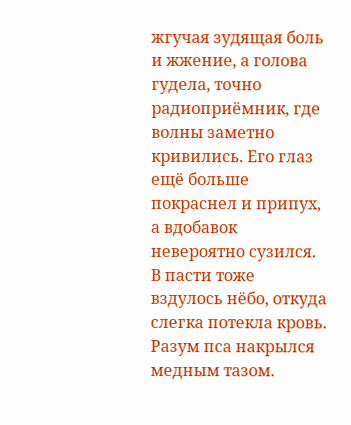жгучая зудящая боль и жжение, а голова гудела, точно радиоприёмник, где волны заметно кривились. Его глаз ещё больше покраснел и припух, а вдобавок невероятно сузился. В пасти тоже вздулось нёбо, откуда слегка потекла кровь. Разум пса накрылся медным тазом.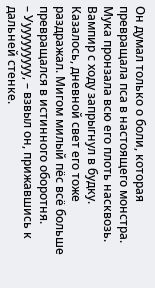Он думал только о боли, которая превращала пса в настоящего монстра. Мука пронзала всю его плоть насквозь. Вампир с ходу запрыгнул в будку. Казалось, дневной свет его тоже раздражал. Мигом милый пёс всё больше превращался в истинного оборотня.
– Уууууууууу, – взвыл он, прижавшись к дальней стенке.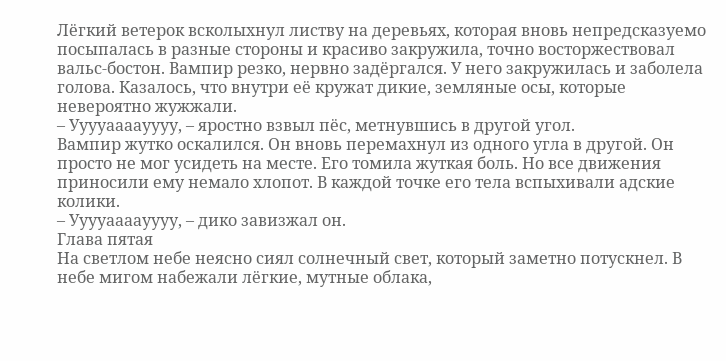Лёгкий ветерок всколыхнул листву на деревьях, которая вновь непредсказуемо посыпалась в разные стороны и красиво закружила, точно восторжествовал вальс-бостон. Вампир резко, нервно задёргался. У него закружилась и заболела голова. Казалось, что внутри её кружат дикие, земляные осы, которые невероятно жужжали.
– Ууууаааауууу, – яростно взвыл пёс, метнувшись в другой угол.
Вампир жутко оскалился. Он вновь перемахнул из одного угла в другой. Он просто не мог усидеть на месте. Его томила жуткая боль. Но все движения приносили ему немало хлопот. В каждой точке его тела вспыхивали адские колики.
– Ууууаааауууу, – дико завизжал он.
Глава пятая
На светлом небе неясно сиял солнечный свет, который заметно потускнел. В небе мигом набежали лёгкие, мутные облака,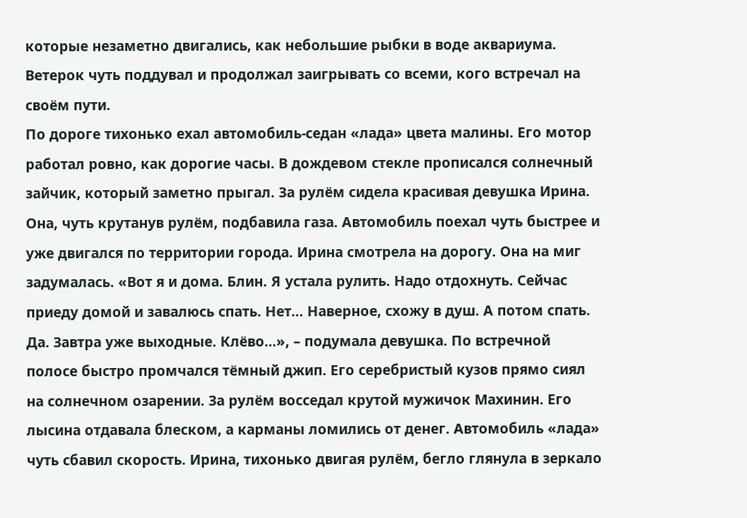которые незаметно двигались, как небольшие рыбки в воде аквариума. Ветерок чуть поддувал и продолжал заигрывать со всеми, кого встречал на своём пути.
По дороге тихонько ехал автомобиль-седан «лада» цвета малины. Его мотор работал ровно, как дорогие часы. В дождевом стекле прописался солнечный зайчик, который заметно прыгал. За рулём сидела красивая девушка Ирина. Она, чуть крутанув рулём, подбавила газа. Автомобиль поехал чуть быстрее и уже двигался по территории города. Ирина смотрела на дорогу. Она на миг задумалась. «Вот я и дома. Блин. Я устала рулить. Надо отдохнуть. Сейчас приеду домой и завалюсь спать. Нет… Наверное, схожу в душ. А потом спать. Да. Завтра уже выходные. Клёво…», – подумала девушка. По встречной полосе быстро промчался тёмный джип. Его серебристый кузов прямо сиял на солнечном озарении. За рулём восседал крутой мужичок Махинин. Его лысина отдавала блеском, а карманы ломились от денег. Автомобиль «лада» чуть сбавил скорость. Ирина, тихонько двигая рулём, бегло глянула в зеркало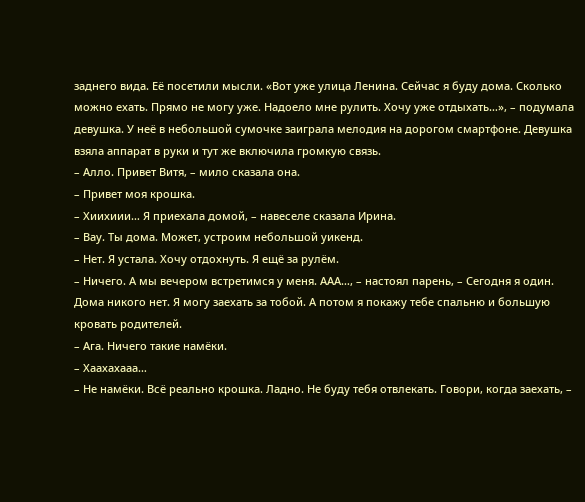заднего вида. Её посетили мысли. «Вот уже улица Ленина. Сейчас я буду дома. Сколько можно ехать. Прямо не могу уже. Надоело мне рулить. Хочу уже отдыхать…», – подумала девушка. У неё в небольшой сумочке заиграла мелодия на дорогом смартфоне. Девушка взяла аппарат в руки и тут же включила громкую связь.
– Алло. Привет Витя, – мило сказала она.
– Привет моя крошка.
– Хиихиии… Я приехала домой, – навеселе сказала Ирина.
– Вау. Ты дома. Может, устроим небольшой уикенд.
– Нет. Я устала. Хочу отдохнуть. Я ещё за рулём.
– Ничего. А мы вечером встретимся у меня. ААА…, – настоял парень, – Сегодня я один. Дома никого нет. Я могу заехать за тобой. А потом я покажу тебе спальню и большую кровать родителей.
– Ага. Ничего такие намёки.
– Хаахахааа…
– Не намёки. Всё реально крошка. Ладно. Не буду тебя отвлекать. Говори, когда заехать, –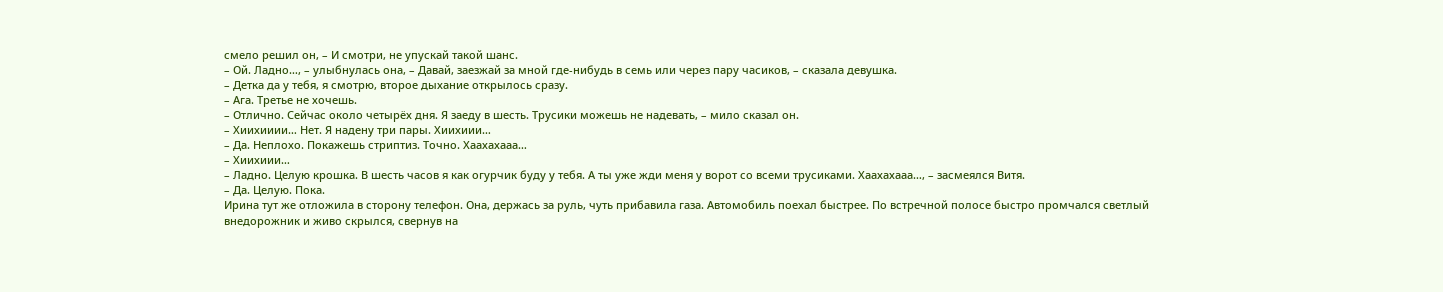смело решил он, – И смотри, не упускай такой шанс.
– Ой. Ладно…, – улыбнулась она, – Давай, заезжай за мной где-нибудь в семь или через пару часиков, – сказала девушка.
– Детка да у тебя, я смотрю, второе дыхание открылось сразу.
– Ага. Третье не хочешь.
– Отлично. Сейчас около четырёх дня. Я заеду в шесть. Трусики можешь не надевать, – мило сказал он.
– Хиихииии… Нет. Я надену три пары. Хиихиии…
– Да. Неплохо. Покажешь стриптиз. Точно. Хаахахааа…
– Хиихиии…
– Ладно. Целую крошка. В шесть часов я как огурчик буду у тебя. А ты уже жди меня у ворот со всеми трусиками. Хаахахааа…, – засмеялся Витя.
– Да. Целую. Пока.
Ирина тут же отложила в сторону телефон. Она, держась за руль, чуть прибавила газа. Автомобиль поехал быстрее. По встречной полосе быстро промчался светлый внедорожник и живо скрылся, свернув на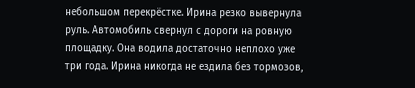небольшом перекрёстке. Ирина резко вывернула руль. Автомобиль свернул с дороги на ровную площадку. Она водила достаточно неплохо уже три года. Ирина никогда не ездила без тормозов,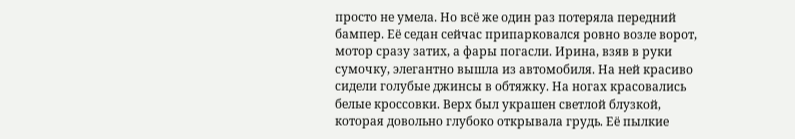просто не умела. Но всё же один раз потеряла передний бампер. Её седан сейчас припарковался ровно возле ворот, мотор сразу затих, а фары погасли. Ирина, взяв в руки сумочку, элегантно вышла из автомобиля. На ней красиво сидели голубые джинсы в обтяжку. На ногах красовались белые кроссовки. Верх был украшен светлой блузкой, которая довольно глубоко открывала грудь. Её пылкие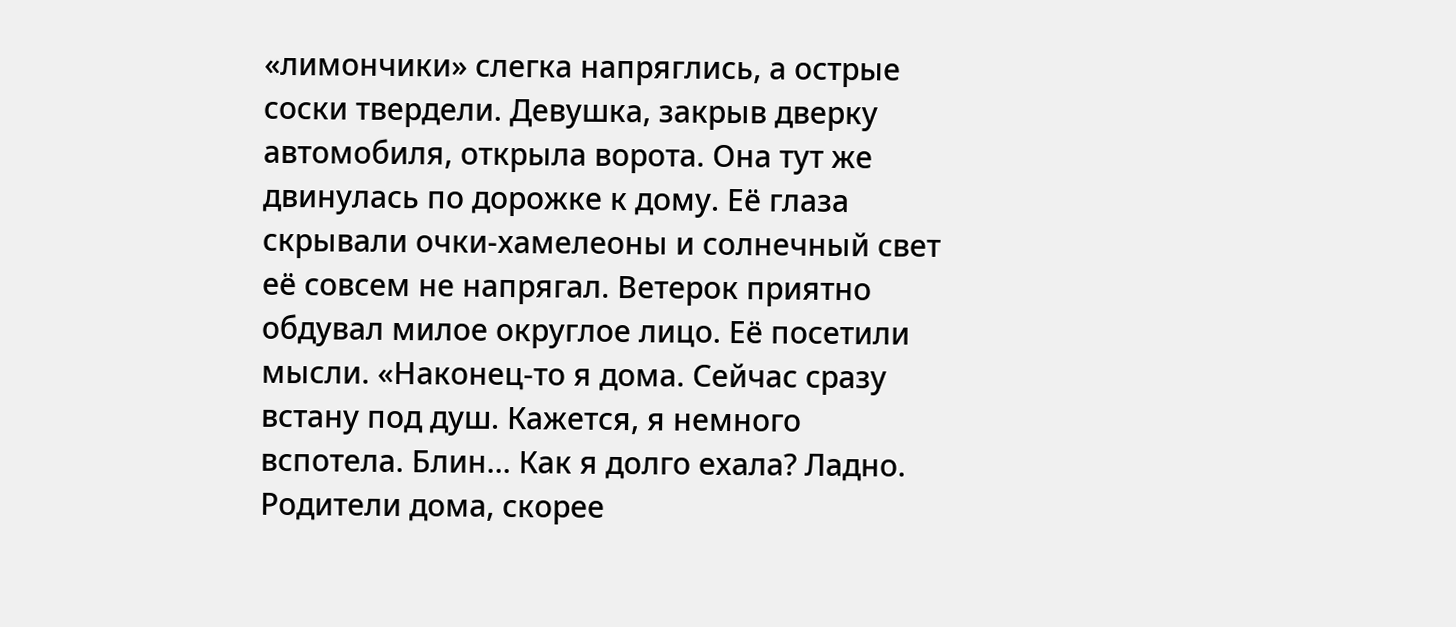«лимончики» слегка напряглись, а острые соски твердели. Девушка, закрыв дверку автомобиля, открыла ворота. Она тут же двинулась по дорожке к дому. Её глаза скрывали очки-хамелеоны и солнечный свет её совсем не напрягал. Ветерок приятно обдувал милое округлое лицо. Её посетили мысли. «Наконец-то я дома. Сейчас сразу встану под душ. Кажется, я немного вспотела. Блин… Как я долго ехала? Ладно. Родители дома, скорее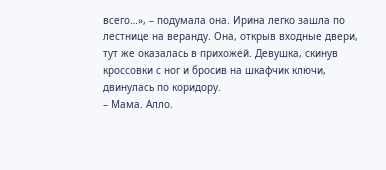всего…», – подумала она. Ирина легко зашла по лестнице на веранду. Она, открыв входные двери, тут же оказалась в прихожей. Девушка, скинув кроссовки с ног и бросив на шкафчик ключи, двинулась по коридору.
– Мама. Алло.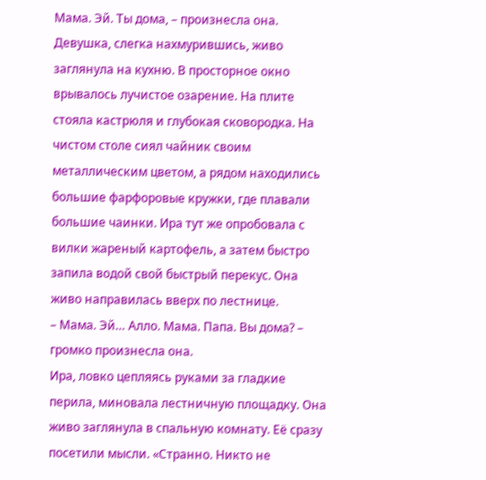Мама. Эй. Ты дома, – произнесла она.
Девушка, слегка нахмурившись, живо заглянула на кухню. В просторное окно врывалось лучистое озарение. На плите стояла кастрюля и глубокая сковородка. На чистом столе сиял чайник своим металлическим цветом, а рядом находились большие фарфоровые кружки, где плавали большие чаинки. Ира тут же опробовала с вилки жареный картофель, а затем быстро запила водой свой быстрый перекус. Она живо направилась вверх по лестнице.
– Мама. Эй… Алло. Мама. Папа. Вы дома? – громко произнесла она.
Ира, ловко цепляясь руками за гладкие перила, миновала лестничную площадку. Она живо заглянула в спальную комнату. Её сразу посетили мысли. «Странно. Никто не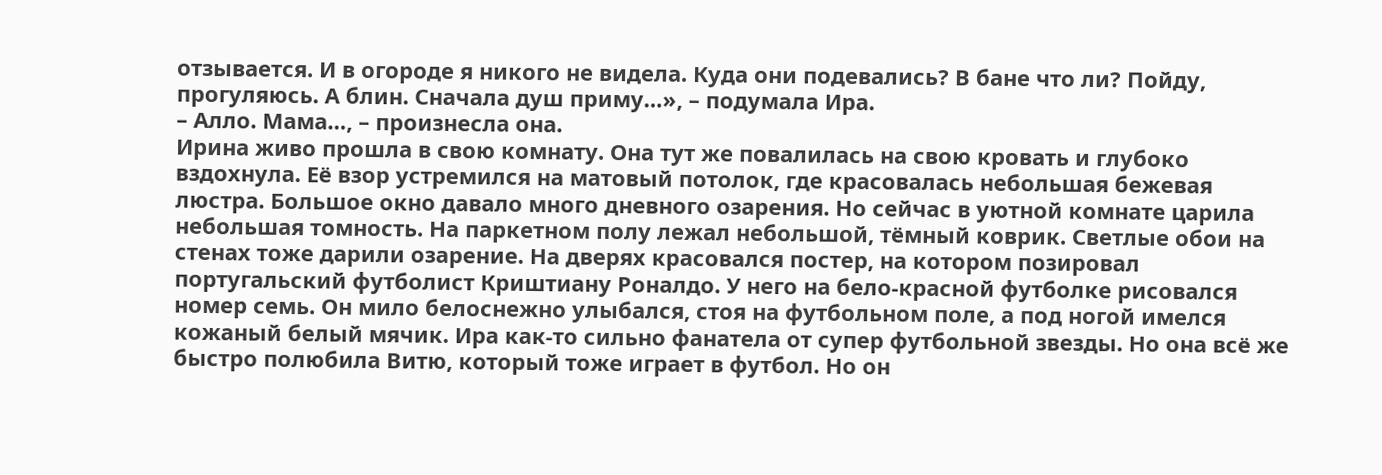отзывается. И в огороде я никого не видела. Куда они подевались? В бане что ли? Пойду, прогуляюсь. А блин. Сначала душ приму…», – подумала Ира.
– Алло. Мама…, – произнесла она.
Ирина живо прошла в свою комнату. Она тут же повалилась на свою кровать и глубоко вздохнула. Её взор устремился на матовый потолок, где красовалась небольшая бежевая люстра. Большое окно давало много дневного озарения. Но сейчас в уютной комнате царила небольшая томность. На паркетном полу лежал небольшой, тёмный коврик. Светлые обои на стенах тоже дарили озарение. На дверях красовался постер, на котором позировал португальский футболист Криштиану Роналдо. У него на бело-красной футболке рисовался номер семь. Он мило белоснежно улыбался, стоя на футбольном поле, а под ногой имелся кожаный белый мячик. Ира как-то сильно фанатела от супер футбольной звезды. Но она всё же быстро полюбила Витю, который тоже играет в футбол. Но он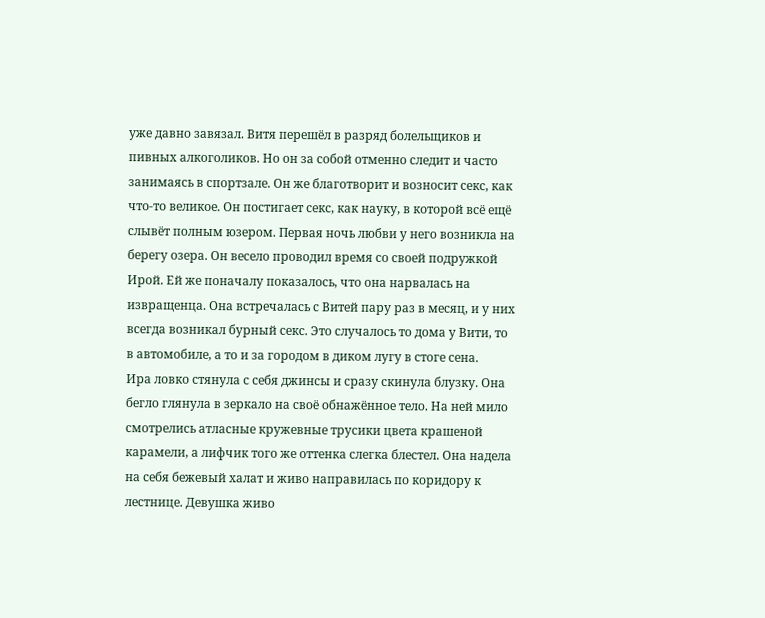уже давно завязал. Витя перешёл в разряд болельщиков и пивных алкоголиков. Но он за собой отменно следит и часто занимаясь в спортзале. Он же благотворит и возносит секс, как что-то великое. Он постигает секс, как науку, в которой всё ещё слывёт полным юзером. Первая ночь любви у него возникла на берегу озера. Он весело проводил время со своей подружкой Ирой. Ей же поначалу показалось, что она нарвалась на извращенца. Она встречалась с Витей пару раз в месяц, и у них всегда возникал бурный секс. Это случалось то дома у Вити, то в автомобиле, а то и за городом в диком лугу в стоге сена.
Ира ловко стянула с себя джинсы и сразу скинула блузку. Она бегло глянула в зеркало на своё обнажённое тело. На ней мило смотрелись атласные кружевные трусики цвета крашеной карамели, а лифчик того же оттенка слегка блестел. Она надела на себя бежевый халат и живо направилась по коридору к лестнице. Девушка живо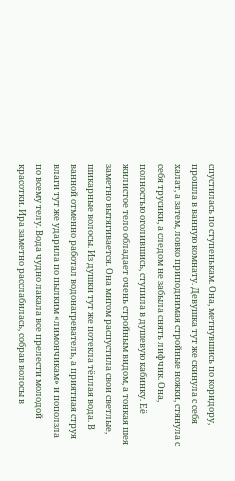спустилась по ступенькам. Она, метнувшись по коридору, прошла в ванную комнату. Девушка тут же скинула с себя халат, а затем, ловко приподнимая стройные ножки, стянула с себя трусики, а следом не забыла снять лифчик. Она, полностью оголившись, ступила в душевую кабинку. Её жилистое тело обладает очень стройным видом, а тонкая шея заметно вытягивается. Она мигом распустила свои светлые, шикарные волосы. Из душки тут же потекла тёплая вода. В ванной отменно работал водонагреватель, а приятная струя влаги тут же ударила по пылким «лимончикам» и поползла по всему телу. Вода чудно лакала все прелести молодой красотки. Ира заметно расслабилась, собрав волосы в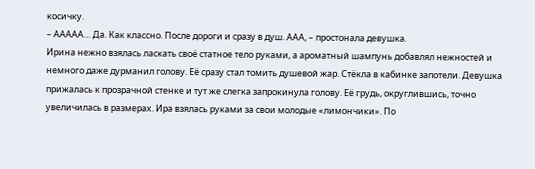косичку.
– ААААА… Да. Как классно. После дороги и сразу в душ. ААА, – простонала девушка.
Ирина нежно взялась ласкать своё статное тело руками, а ароматный шампунь добавлял нежностей и немного даже дурманил голову. Её сразу стал томить душевой жар. Стёкла в кабинке запотели. Девушка прижалась к прозрачной стенке и тут же слегка запрокинула голову. Её грудь, округлившись, точно увеличилась в размерах. Ира взялась руками за свои молодые «лимончики». По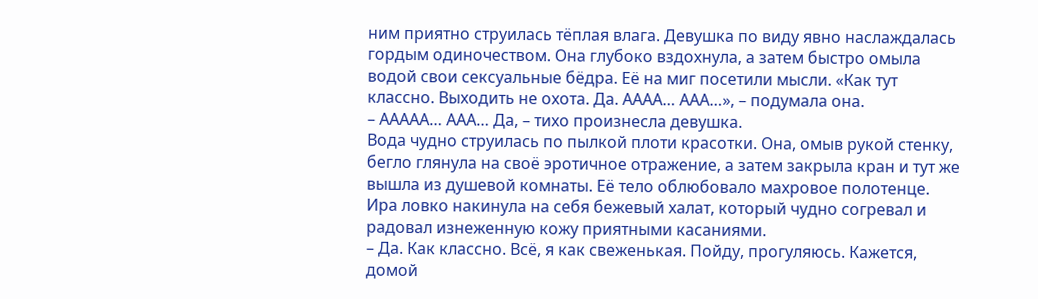ним приятно струилась тёплая влага. Девушка по виду явно наслаждалась гордым одиночеством. Она глубоко вздохнула, а затем быстро омыла водой свои сексуальные бёдра. Её на миг посетили мысли. «Как тут классно. Выходить не охота. Да. АААА… ААА…», – подумала она.
– ААААА… ААА… Да, – тихо произнесла девушка.
Вода чудно струилась по пылкой плоти красотки. Она, омыв рукой стенку, бегло глянула на своё эротичное отражение, а затем закрыла кран и тут же вышла из душевой комнаты. Её тело облюбовало махровое полотенце. Ира ловко накинула на себя бежевый халат, который чудно согревал и радовал изнеженную кожу приятными касаниями.
– Да. Как классно. Всё, я как свеженькая. Пойду, прогуляюсь. Кажется, домой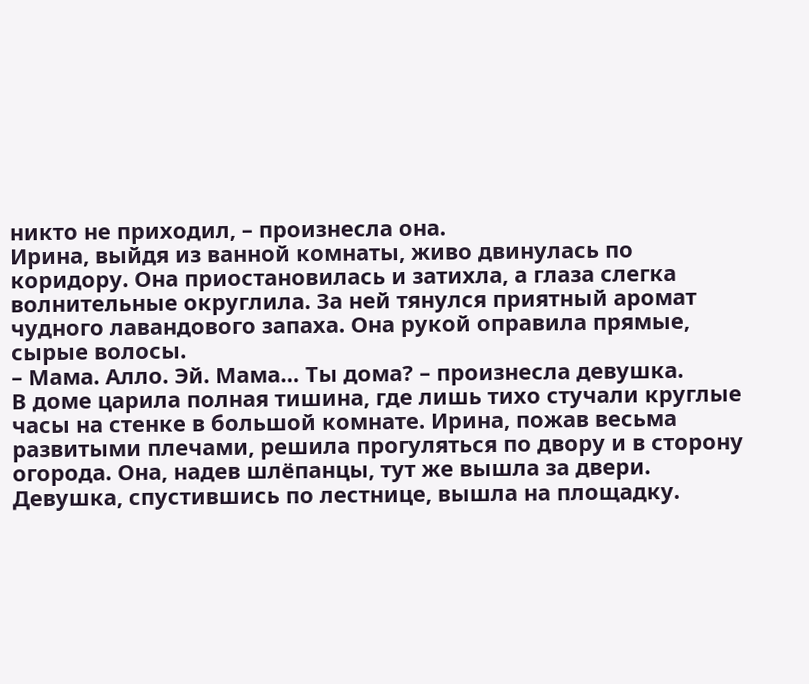никто не приходил, – произнесла она.
Ирина, выйдя из ванной комнаты, живо двинулась по коридору. Она приостановилась и затихла, а глаза слегка волнительные округлила. За ней тянулся приятный аромат чудного лавандового запаха. Она рукой оправила прямые, сырые волосы.
– Мама. Алло. Эй. Мама… Ты дома? – произнесла девушка.
В доме царила полная тишина, где лишь тихо стучали круглые часы на стенке в большой комнате. Ирина, пожав весьма развитыми плечами, решила прогуляться по двору и в сторону огорода. Она, надев шлёпанцы, тут же вышла за двери. Девушка, спустившись по лестнице, вышла на площадку.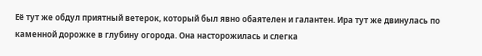Её тут же обдул приятный ветерок, который был явно обаятелен и галантен. Ира тут же двинулась по каменной дорожке в глубину огорода. Она насторожилась и слегка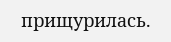прищурилась.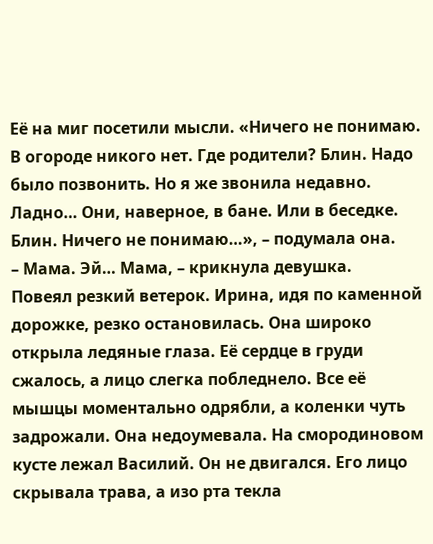Её на миг посетили мысли. «Ничего не понимаю. В огороде никого нет. Где родители? Блин. Надо было позвонить. Но я же звонила недавно. Ладно… Они, наверное, в бане. Или в беседке. Блин. Ничего не понимаю…», – подумала она.
– Мама. Эй… Мама, – крикнула девушка.
Повеял резкий ветерок. Ирина, идя по каменной дорожке, резко остановилась. Она широко открыла ледяные глаза. Её сердце в груди сжалось, а лицо слегка побледнело. Все её мышцы моментально одрябли, а коленки чуть задрожали. Она недоумевала. На смородиновом кусте лежал Василий. Он не двигался. Его лицо скрывала трава, а изо рта текла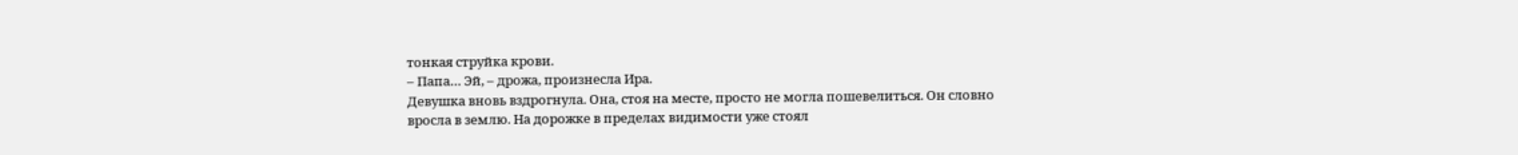тонкая струйка крови.
– Папа… Эй, – дрожа, произнесла Ира.
Девушка вновь вздрогнула. Она, стоя на месте, просто не могла пошевелиться. Он словно вросла в землю. На дорожке в пределах видимости уже стоял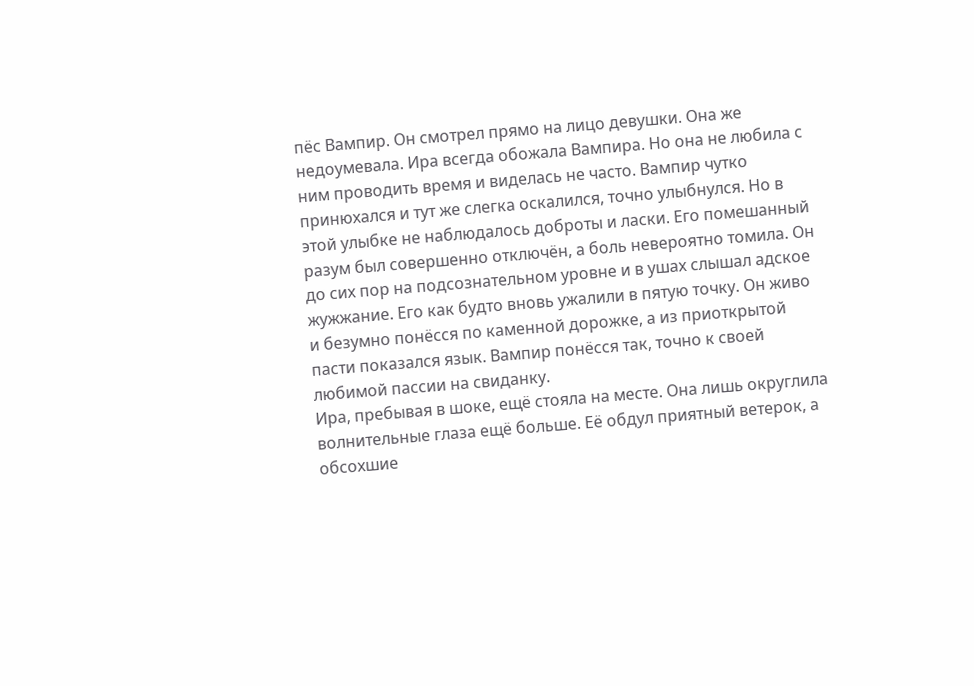пёс Вампир. Он смотрел прямо на лицо девушки. Она же недоумевала. Ира всегда обожала Вампира. Но она не любила с ним проводить время и виделась не часто. Вампир чутко принюхался и тут же слегка оскалился, точно улыбнулся. Но в этой улыбке не наблюдалось доброты и ласки. Его помешанный разум был совершенно отключён, а боль невероятно томила. Он до сих пор на подсознательном уровне и в ушах слышал адское жужжание. Его как будто вновь ужалили в пятую точку. Он живо и безумно понёсся по каменной дорожке, а из приоткрытой пасти показался язык. Вампир понёсся так, точно к своей любимой пассии на свиданку.
Ира, пребывая в шоке, ещё стояла на месте. Она лишь округлила волнительные глаза ещё больше. Её обдул приятный ветерок, а обсохшие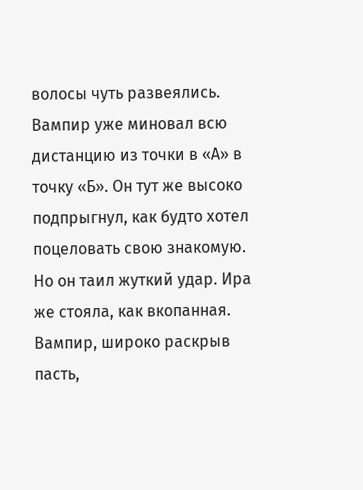волосы чуть развеялись. Вампир уже миновал всю дистанцию из точки в «А» в точку «Б». Он тут же высоко подпрыгнул, как будто хотел поцеловать свою знакомую. Но он таил жуткий удар. Ира же стояла, как вкопанная. Вампир, широко раскрыв пасть,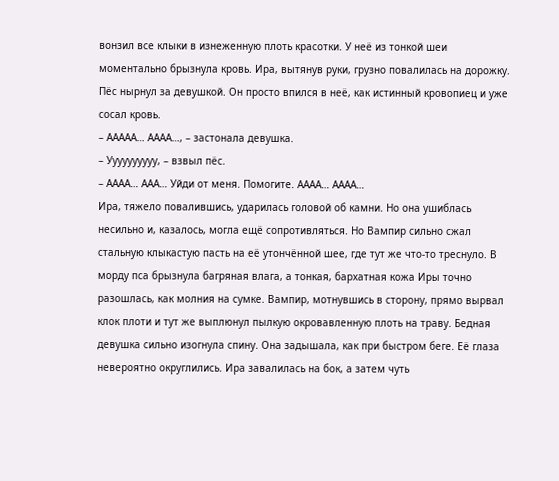вонзил все клыки в изнеженную плоть красотки. У неё из тонкой шеи моментально брызнула кровь. Ира, вытянув руки, грузно повалилась на дорожку. Пёс нырнул за девушкой. Он просто впился в неё, как истинный кровопиец и уже сосал кровь.
– ААААА… АААА…, – застонала девушка.
– Уууууууууу, – взвыл пёс.
– АААА… ААА… Уйди от меня. Помогите. АААА… АААА…
Ира, тяжело повалившись, ударилась головой об камни. Но она ушиблась несильно и, казалось, могла ещё сопротивляться. Но Вампир сильно сжал стальную клыкастую пасть на её утончённой шее, где тут же что-то треснуло. В морду пса брызнула багряная влага, а тонкая, бархатная кожа Иры точно разошлась, как молния на сумке. Вампир, мотнувшись в сторону, прямо вырвал клок плоти и тут же выплюнул пылкую окровавленную плоть на траву. Бедная девушка сильно изогнула спину. Она задышала, как при быстром беге. Её глаза невероятно округлились. Ира завалилась на бок, а затем чуть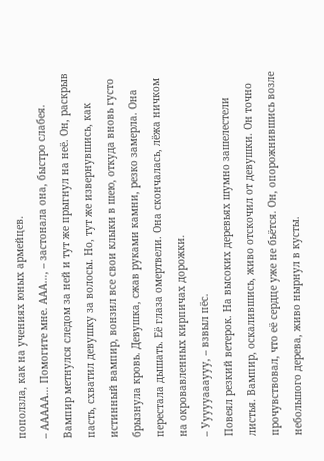поползла, как на учениях юных армейцев.
– ААААА… Помогите мне. ААА…, – застонала она, быстро слабея.
Вампир метнулся следом за ней и тут же прыгнул на неё. Он, раскрыв пасть, схватил девушку за волосы. Но, тут же извернувшись, как истинный вампир, вонзил все свои клыки в шею, откуда вновь густо брызнула кровь. Девушка, сжав руками камни, резко замерла. Она перестала дышать. Её глаза омертвели. Она скончалась, лёжа ничком на окровавленных кирпичах дорожки.
– Уууууаааууу, – взвыл пёс.
Повеял резкий ветерок. На высоких деревьях шумно зашелестели листья. Вампир, оскалившись, живо отскочил от девушки. Он точно прочувствовал, что её сердце уже не бьётся. Он, опорожнившись возле небольшого дерева, живо нырнул в кусты.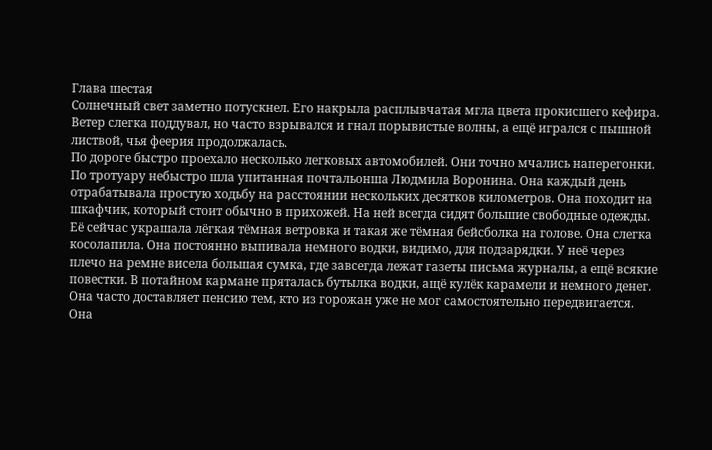Глава шестая
Солнечный свет заметно потускнел. Его накрыла расплывчатая мгла цвета прокисшего кефира. Ветер слегка поддувал, но часто взрывался и гнал порывистые волны, а ещё игрался с пышной листвой, чья феерия продолжалась.
По дороге быстро проехало несколько легковых автомобилей. Они точно мчались наперегонки. По тротуару небыстро шла упитанная почтальонша Людмила Воронина. Она каждый день отрабатывала простую ходьбу на расстоянии нескольких десятков километров. Она походит на шкафчик, который стоит обычно в прихожей. На ней всегда сидят большие свободные одежды. Её сейчас украшала лёгкая тёмная ветровка и такая же тёмная бейсболка на голове. Она слегка косолапила. Она постоянно выпивала немного водки, видимо, для подзарядки. У неё через плечо на ремне висела большая сумка, где завсегда лежат газеты письма журналы, а ещё всякие повестки. В потайном кармане пряталась бутылка водки, ащё кулёк карамели и немного денег. Она часто доставляет пенсию тем, кто из горожан уже не мог самостоятельно передвигается. Она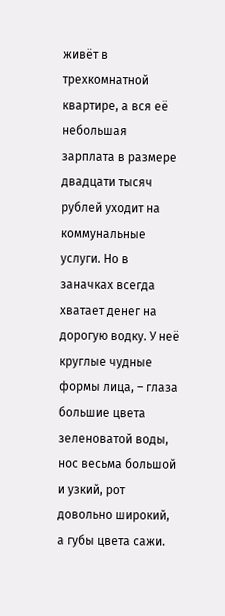живёт в трехкомнатной квартире, а вся её небольшая зарплата в размере двадцати тысяч рублей уходит на коммунальные услуги. Но в заначках всегда хватает денег на дорогую водку. У неё круглые чудные формы лица, – глаза большие цвета зеленоватой воды, нос весьма большой и узкий, рот довольно широкий, а губы цвета сажи.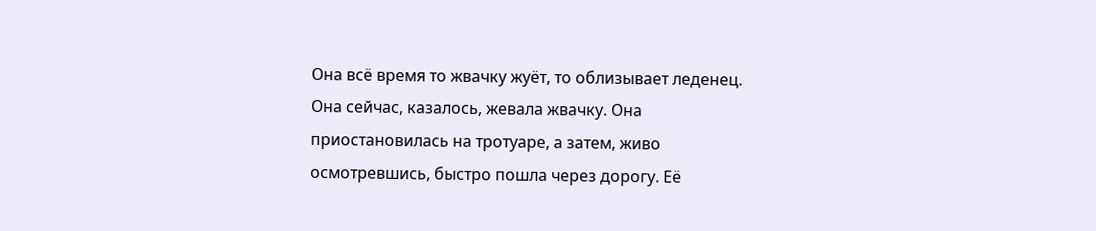Она всё время то жвачку жуёт, то облизывает леденец. Она сейчас, казалось, жевала жвачку. Она приостановилась на тротуаре, а затем, живо осмотревшись, быстро пошла через дорогу. Её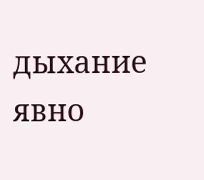дыхание явно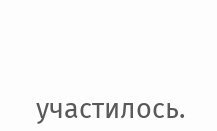участилось.